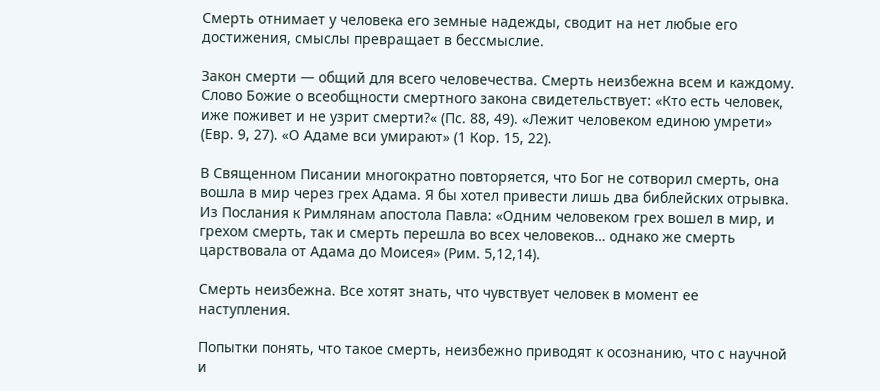Смерть отнимает у человека его земные надежды, сводит на нет любые его достижения, смыслы превращает в бессмыслие.

Закон смерти — общий для всего человечества. Смерть неизбежна всем и каждому. Слово Божие о всеобщности смертного закона свидетельствует: «Кто есть человек, иже поживет и не узрит смерти?« (Пс. 88, 49). «Лежит человеком единою умрети» (Евр. 9, 27). «О Адаме вси умирают» (1 Кор. 15, 22).

В Священном Писании многократно повторяется, что Бог не сотворил смерть, она вошла в мир через грех Адама. Я бы хотел привести лишь два библейских отрывка. Из Послания к Римлянам апостола Павла: «Одним человеком грех вошел в мир, и грехом смерть, так и смерть перешла во всех человеков… однако же смерть царствовала от Адама до Моисея» (Рим. 5,12,14).

Смерть неизбежна. Все хотят знать, что чувствует человек в момент ее наступления.

Попытки понять, что такое смерть, неизбежно приводят к осознанию, что с научной и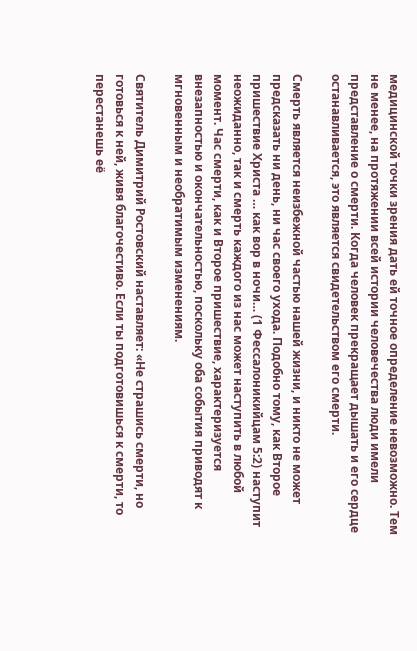медицинской точки зрения дать ей точное определение невозможно. Тем не менее, на протяжении всей истории человечества люди имели представление о смерти. Когда человек прекращает дышать и его сердце останавливается, это является свидетельством его смерти.

Смерть является неизбежной частью нашей жизни, и никто не может предсказать ни день, ни час своего ухода. Подобно тому, как Второе пришествие Христа … как вор в ночи… (1 Фессалоникийцам 5:2) наступит неожиданно, так и смерть каждого из нас может наступить в любой момент. Час смерти, как и Второе пришествие, характеризуется внезапностью и окончательностью, поскольку оба события приводят к мгновенным и необратимым изменениям.

Святитель Димитрий Ростовский наставляет: «Не страшись смерти, но готовься к ней, живя благочестиво. Если ты подготовишься к смерти, то перестанешь её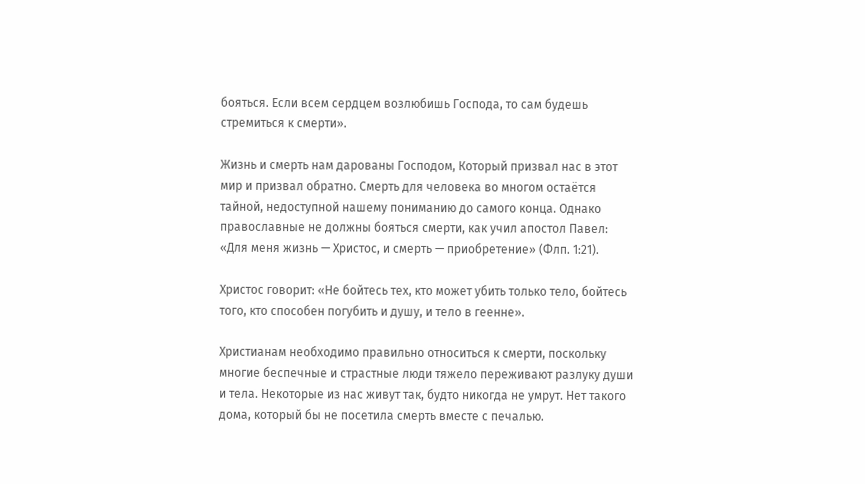бояться. Если всем сердцем возлюбишь Господа, то сам будешь стремиться к смерти».

Жизнь и смерть нам дарованы Господом, Который призвал нас в этот мир и призвал обратно. Смерть для человека во многом остаётся тайной, недоступной нашему пониманию до самого конца. Однако православные не должны бояться смерти, как учил апостол Павел: «Для меня жизнь — Христос, и смерть — приобретение» (Флп. 1:21).

Христос говорит: «Не бойтесь тех, кто может убить только тело, бойтесь того, кто способен погубить и душу, и тело в геенне».

Христианам необходимо правильно относиться к смерти, поскольку многие беспечные и страстные люди тяжело переживают разлуку души и тела. Некоторые из нас живут так, будто никогда не умрут. Нет такого дома, который бы не посетила смерть вместе с печалью.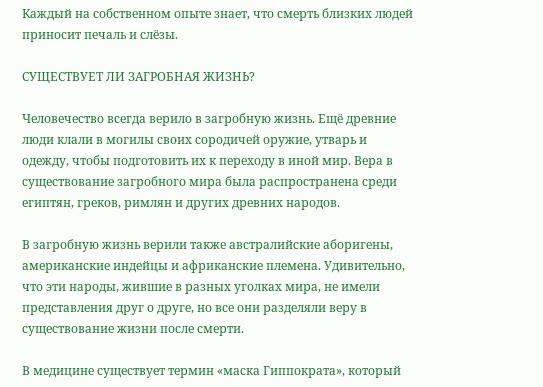Каждый на собственном опыте знает, что смерть близких людей приносит печаль и слёзы.

СУЩЕСТВУЕТ ЛИ ЗАГРОБНАЯ ЖИЗНЬ?

Человечество всегда верило в загробную жизнь. Ещё древние люди клали в могилы своих сородичей оружие, утварь и одежду, чтобы подготовить их к переходу в иной мир. Вера в существование загробного мира была распространена среди египтян, греков, римлян и других древних народов.

В загробную жизнь верили также австралийские аборигены, американские индейцы и африканские племена. Удивительно, что эти народы, жившие в разных уголках мира, не имели представления друг о друге, но все они разделяли веру в существование жизни после смерти.

В медицине существует термин «маска Гиппократа», который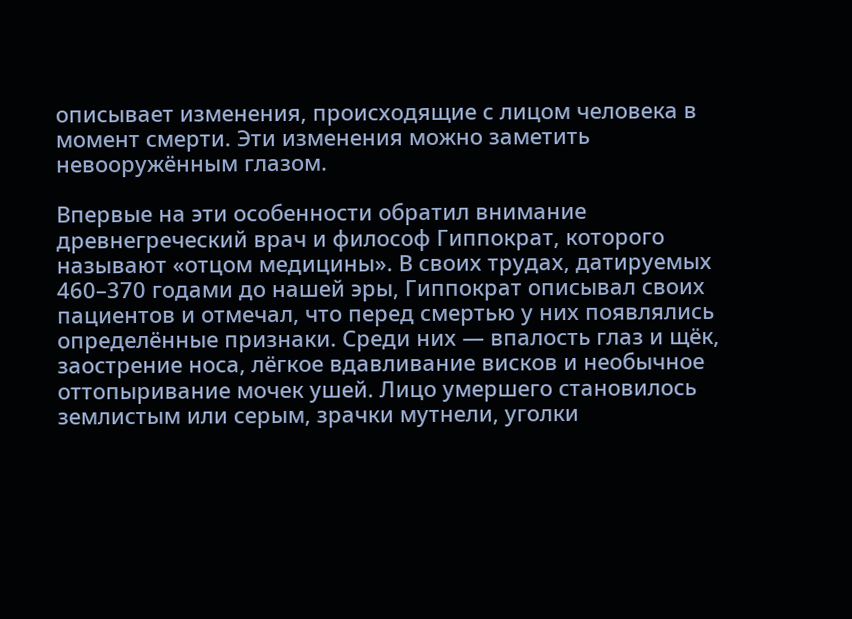описывает изменения, происходящие с лицом человека в момент смерти. Эти изменения можно заметить невооружённым глазом.

Впервые на эти особенности обратил внимание древнегреческий врач и философ Гиппократ, которого называют «отцом медицины». В своих трудах, датируемых 460–370 годами до нашей эры, Гиппократ описывал своих пациентов и отмечал, что перед смертью у них появлялись определённые признаки. Среди них — впалость глаз и щёк, заострение носа, лёгкое вдавливание висков и необычное оттопыривание мочек ушей. Лицо умершего становилось землистым или серым, зрачки мутнели, уголки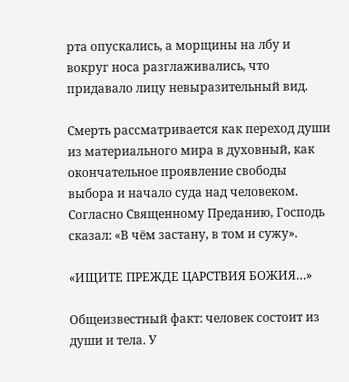рта опускались, а морщины на лбу и вокруг носа разглаживались, что придавало лицу невыразительный вид.

Смерть рассматривается как переход души из материального мира в духовный, как окончательное проявление свободы выбора и начало суда над человеком. Согласно Священному Преданию, Господь сказал: «В чём застану, в том и сужу».

«ИЩИТЕ ПРЕЖДЕ ЦАРСТВИЯ БОЖИЯ…»

Общеизвестный факт: человек состоит из души и тела. У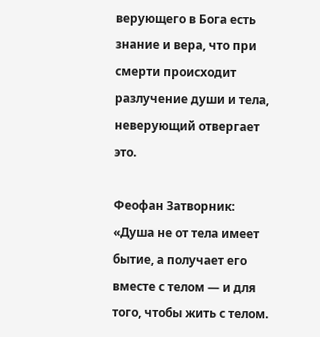верующего в Бога есть знание и вера, что при смерти происходит разлучение души и тела, неверующий отвергает это.

Феофан Затворник: «Душа не от тела имеет бытие, а получает его вместе с телом — и для того, чтобы жить с телом.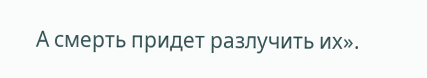А смерть придет разлучить их».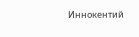Иннокентий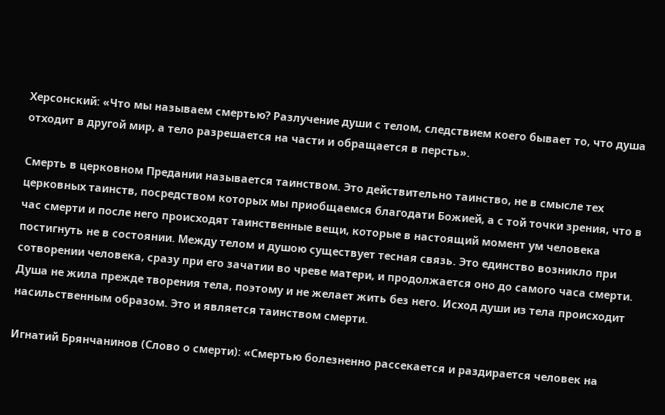Херсонский: «Что мы называем смертью? Разлучение души с телом, следствием коего бывает то, что душа отходит в другой мир, а тело разрешается на части и обращается в персть».

Смерть в церковном Предании называется таинством. Это действительно таинство, не в смысле тех церковных таинств, посредством которых мы приобщаемся благодати Божией, а с той точки зрения, что в час смерти и после него происходят таинственные вещи, которые в настоящий момент ум человека постигнуть не в состоянии. Между телом и душою существует тесная связь. Это единство возникло при сотворении человека, сразу при его зачатии во чреве матери, и продолжается оно до самого часа смерти. Душа не жила прежде творения тела, поэтому и не желает жить без него. Исход души из тела происходит насильственным образом. Это и является таинством смерти.

Игнатий Брянчанинов (Слово о смерти): «Смертью болезненно рассекается и раздирается человек на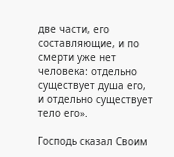две части, его составляющие, и по смерти уже нет человека: отдельно существует душа его, и отдельно существует тело его».

Господь сказал Своим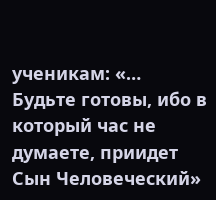ученикам: «… Будьте готовы, ибо в который час не думаете, приидет Сын Человеческий»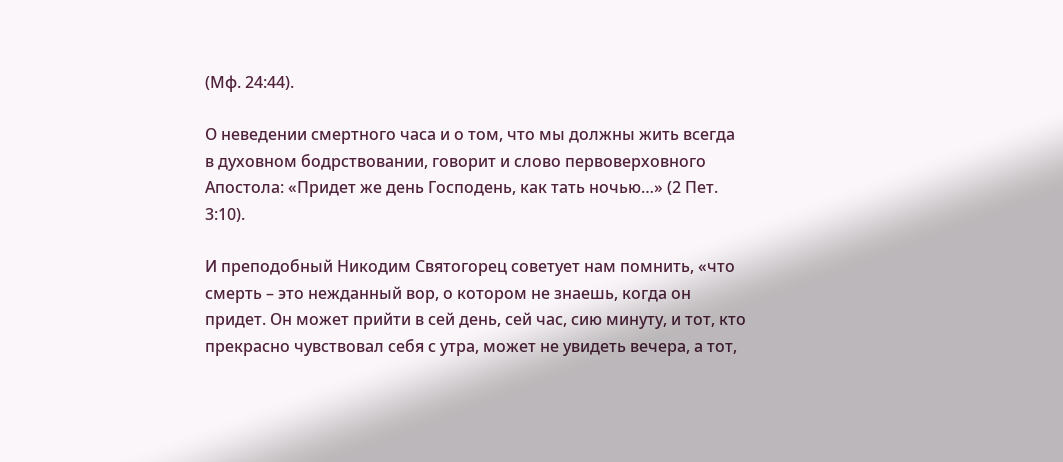(Мф. 24:44).

О неведении смертного часа и о том, что мы должны жить всегда в духовном бодрствовании, говорит и слово первоверховного Апостола: «Придет же день Господень, как тать ночью…» (2 Пет. 3:10).

И преподобный Никодим Святогорец советует нам помнить, «что смерть – это нежданный вор, о котором не знаешь, когда он придет. Он может прийти в сей день, сей час, сию минуту, и тот, кто прекрасно чувствовал себя с утра, может не увидеть вечера, а тот,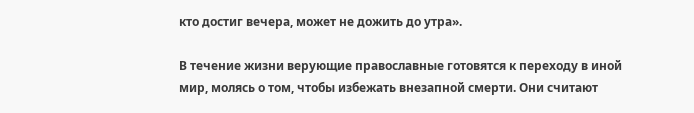кто достиг вечера, может не дожить до утра».

В течение жизни верующие православные готовятся к переходу в иной мир, молясь о том, чтобы избежать внезапной смерти. Они считают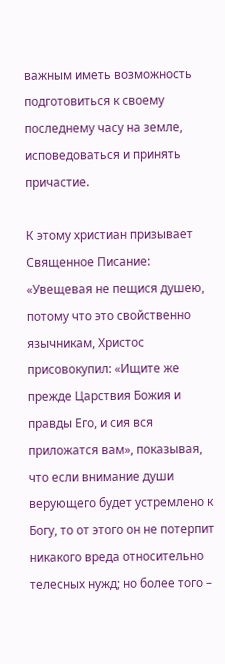важным иметь возможность подготовиться к своему последнему часу на земле, исповедоваться и принять причастие.

К этому христиан призывает Священное Писание: «Увещевая не пещися душею, потому что это свойственно язычникам, Христос присовокупил: «Ищите же прежде Царствия Божия и правды Его, и сия вся приложатся вам», показывая, что если внимание души верующего будет устремлено к Богу, то от этого он не потерпит никакого вреда относительно телесных нужд; но более того –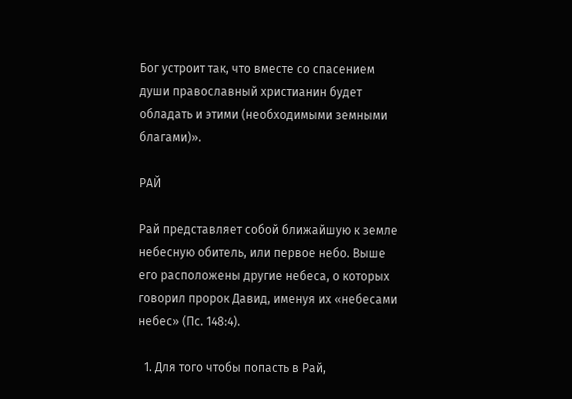Бог устроит так, что вместе со спасением души православный христианин будет обладать и этими (необходимыми земными благами)».

РАЙ

Рай представляет собой ближайшую к земле небесную обитель, или первое небо. Выше его расположены другие небеса, о которых говорил пророк Давид, именуя их «небесами небес» (Пс. 148:4).

  1. Для того чтобы попасть в Рай,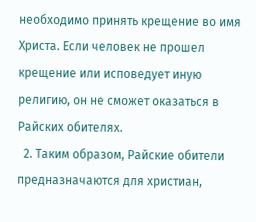необходимо принять крещение во имя Христа. Если человек не прошел крещение или исповедует иную религию, он не сможет оказаться в Райских обителях.
  2. Таким образом, Райские обители предназначаются для христиан,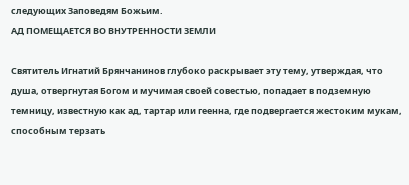следующих Заповедям Божьим.
АД ПОМЕЩАЕТСЯ ВО ВНУТРЕННОСТИ ЗЕМЛИ

Святитель Игнатий Брянчанинов глубоко раскрывает эту тему, утверждая, что душа, отвергнутая Богом и мучимая своей совестью, попадает в подземную темницу, известную как ад, тартар или геенна, где подвергается жестоким мукам, способным терзать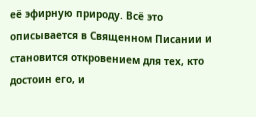её эфирную природу. Всё это описывается в Священном Писании и становится откровением для тех, кто достоин его, и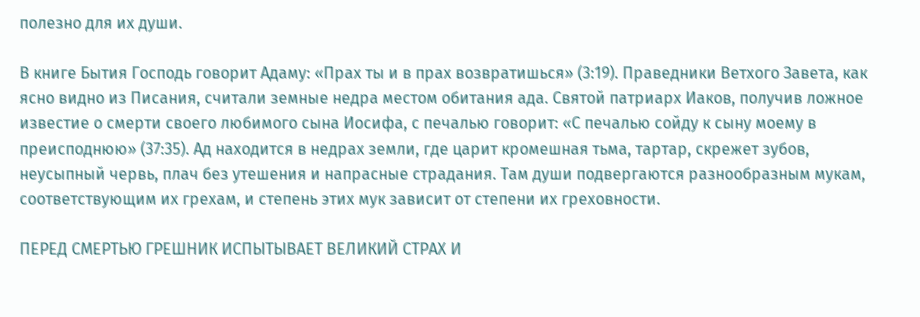полезно для их души.

В книге Бытия Господь говорит Адаму: «Прах ты и в прах возвратишься» (3:19). Праведники Ветхого Завета, как ясно видно из Писания, считали земные недра местом обитания ада. Святой патриарх Иаков, получив ложное известие о смерти своего любимого сына Иосифа, с печалью говорит: «С печалью сойду к сыну моему в преисподнюю» (37:35). Ад находится в недрах земли, где царит кромешная тьма, тартар, скрежет зубов, неусыпный червь, плач без утешения и напрасные страдания. Там души подвергаются разнообразным мукам, соответствующим их грехам, и степень этих мук зависит от степени их греховности.

ПЕРЕД СМЕРТЬЮ ГРЕШНИК ИСПЫТЫВАЕТ ВЕЛИКИЙ СТРАХ И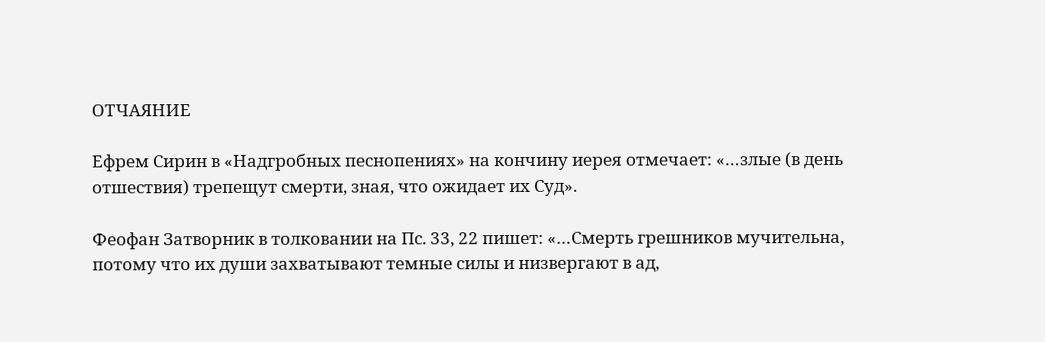ОТЧАЯНИЕ

Ефрем Сирин в «Надгробных песнопениях» на кончину иерея отмечает: «…злые (в день отшествия) трепещут смерти, зная, что ожидает их Суд».

Феофан Затворник в толковании на Пс. 33, 22 пишет: «…Смерть грешников мучительна, потому что их души захватывают темные силы и низвергают в ад,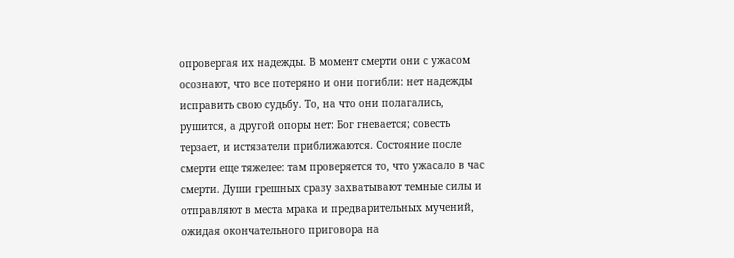опровергая их надежды. В момент смерти они с ужасом осознают, что все потеряно и они погибли: нет надежды исправить свою судьбу. То, на что они полагались, рушится, а другой опоры нет: Бог гневается; совесть терзает, и истязатели приближаются. Состояние после смерти еще тяжелее: там проверяется то, что ужасало в час смерти. Души грешных сразу захватывают темные силы и отправляют в места мрака и предварительных мучений, ожидая окончательного приговора на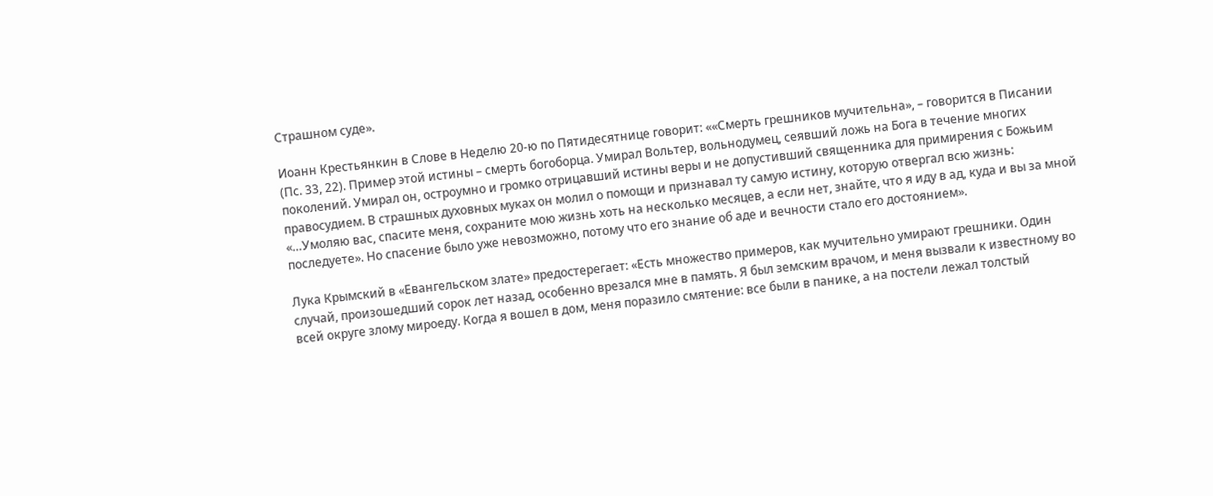Страшном суде».

Иоанн Крестьянкин в Слове в Неделю 20-ю по Пятидесятнице говорит: ««Смерть грешников мучительна», – говорится в Писании (Пс. 33, 22). Пример этой истины – смерть богоборца. Умирал Вольтер, вольнодумец, сеявший ложь на Бога в течение многих поколений. Умирал он, остроумно и громко отрицавший истины веры и не допустивший священника для примирения с Божьим правосудием. В страшных духовных муках он молил о помощи и признавал ту самую истину, которую отвергал всю жизнь: «…Умоляю вас, спасите меня, сохраните мою жизнь хоть на несколько месяцев, а если нет, знайте, что я иду в ад, куда и вы за мной последуете». Но спасение было уже невозможно, потому что его знание об аде и вечности стало его достоянием».

Лука Крымский в «Евангельском злате» предостерегает: «Есть множество примеров, как мучительно умирают грешники. Один случай, произошедший сорок лет назад, особенно врезался мне в память. Я был земским врачом, и меня вызвали к известному во всей округе злому мироеду. Когда я вошел в дом, меня поразило смятение: все были в панике, а на постели лежал толстый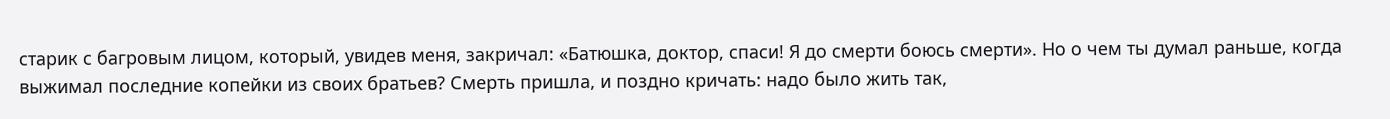старик с багровым лицом, который, увидев меня, закричал: «Батюшка, доктор, спаси! Я до смерти боюсь смерти». Но о чем ты думал раньше, когда выжимал последние копейки из своих братьев? Смерть пришла, и поздно кричать: надо было жить так,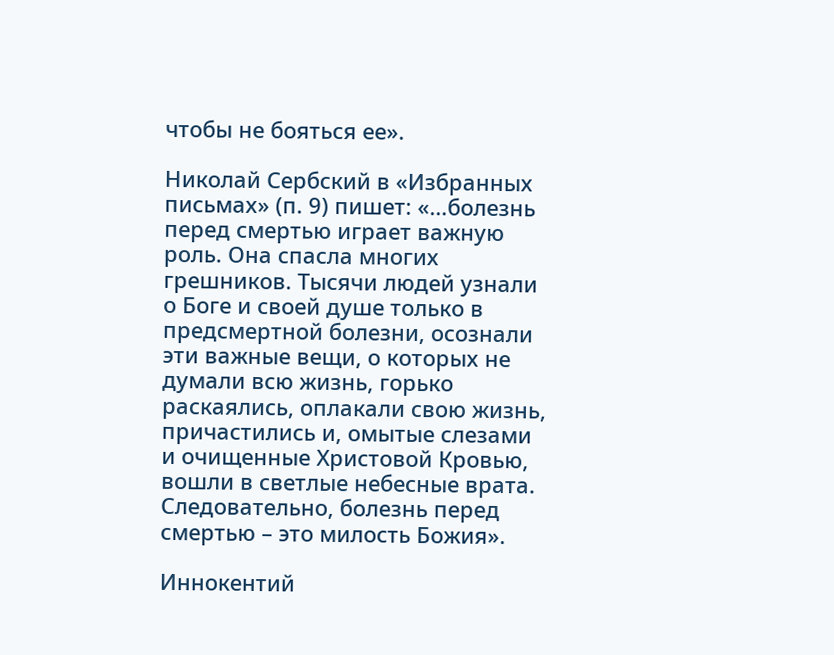чтобы не бояться ее».

Николай Сербский в «Избранных письмах» (п. 9) пишет: «…болезнь перед смертью играет важную роль. Она спасла многих грешников. Тысячи людей узнали о Боге и своей душе только в предсмертной болезни, осознали эти важные вещи, о которых не думали всю жизнь, горько раскаялись, оплакали свою жизнь, причастились и, омытые слезами и очищенные Христовой Кровью, вошли в светлые небесные врата. Следовательно, болезнь перед смертью – это милость Божия».

Иннокентий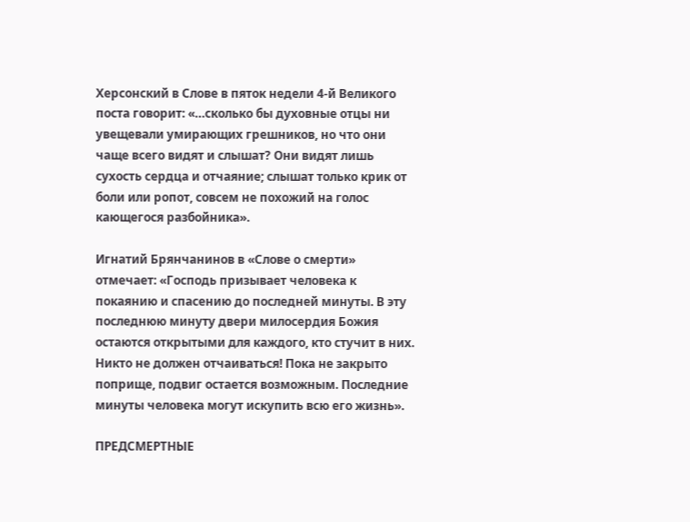Херсонский в Слове в пяток недели 4-й Великого поста говорит: «…сколько бы духовные отцы ни увещевали умирающих грешников, но что они чаще всего видят и слышат? Они видят лишь сухость сердца и отчаяние; слышат только крик от боли или ропот, совсем не похожий на голос кающегося разбойника».

Игнатий Брянчанинов в «Слове о смерти» отмечает: «Господь призывает человека к покаянию и спасению до последней минуты. В эту последнюю минуту двери милосердия Божия остаются открытыми для каждого, кто стучит в них. Никто не должен отчаиваться! Пока не закрыто поприще, подвиг остается возможным. Последние минуты человека могут искупить всю его жизнь».

ПРЕДСМЕРТНЫЕ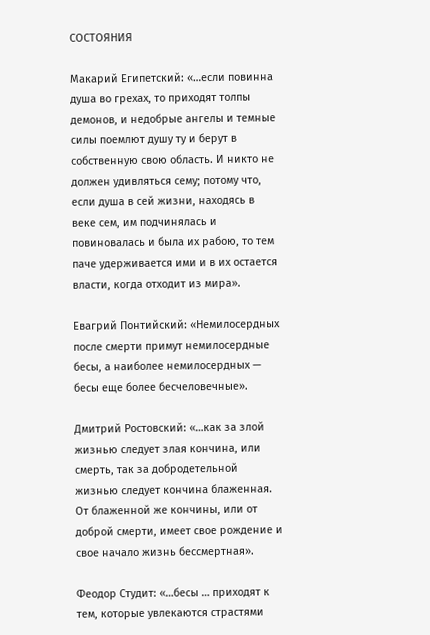СОСТОЯНИЯ

Макарий Египетский: «…если повинна душа во грехах, то приходят толпы демонов, и недобрые ангелы и темные силы поемлют душу ту и берут в собственную свою область. И никто не должен удивляться сему; потому что, если душа в сей жизни, находясь в веке сем, им подчинялась и повиновалась и была их рабою, то тем паче удерживается ими и в их остается власти, когда отходит из мира».

Евагрий Понтийский: «Немилосердных после смерти примут немилосердные бесы, а наиболее немилосердных — бесы еще более бесчеловечные».

Дмитрий Ростовский: «…как за злой жизнью следует злая кончина, или смерть, так за добродетельной жизнью следует кончина блаженная. От блаженной же кончины, или от доброй смерти, имеет свое рождение и свое начало жизнь бессмертная».

Феодор Студит: «…бесы … приходят к тем, которые увлекаются страстями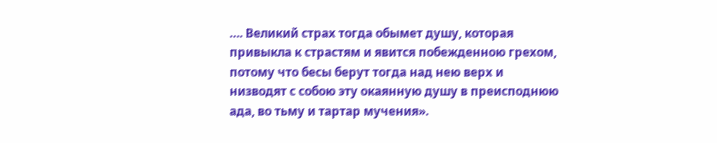…. Великий страх тогда обымет душу, которая привыкла к страстям и явится побежденною грехом, потому что бесы берут тогда над нею верх и низводят с собою эту окаянную душу в преисподнюю ада, во тьму и тартар мучения».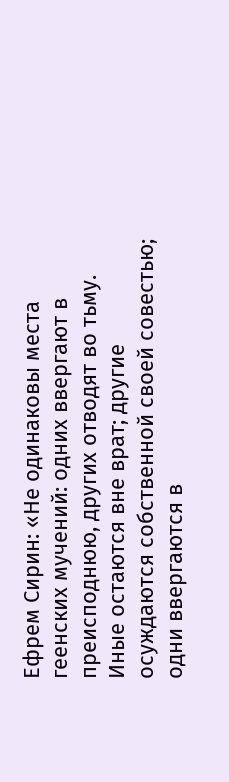Ефрем Сирин: «Не одинаковы места геенских мучений: одних ввергают в преисподнюю, других отводят во тьму. Иные остаются вне врат; другие осуждаются собственной своей совестью; одни ввергаются в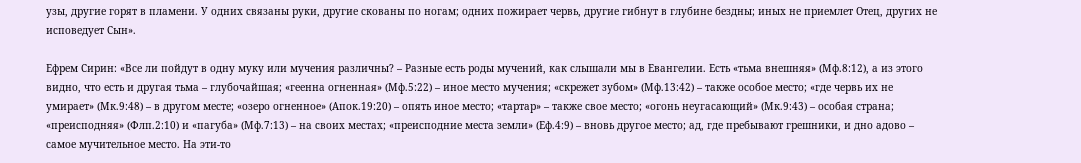узы, другие горят в пламени. У одних связаны руки, другие скованы по ногам; одних пожирает червь, другие гибнут в глубине бездны; иных не приемлет Отец, других не исповедует Сын».

Ефрем Сирин: «Все ли пойдут в одну муку или мучения различны? – Разные есть роды мучений, как слышали мы в Евангелии. Есть «тьма внешняя» (Мф.8:12), а из этого видно, что есть и другая тьма – глубочайшая; «геенна огненная» (Мф.5:22) – иное место мучения; «скрежет зубом» (Мф.13:42) – также особое место; «где червь их не умирает» (Мк.9:48) – в другом месте; «озеро огненное» (Апок.19:20) – опять иное место; «тартар» – также свое место; «огонь неугасающий» (Мк.9:43) – особая страна; «преисподняя» (Флп.2:10) и «пагуба» (Мф.7:13) – на своих местах; «преисподние места земли» (Еф.4:9) – вновь другое место; ад, где пребывают грешники, и дно адово – самое мучительное место. На эти-то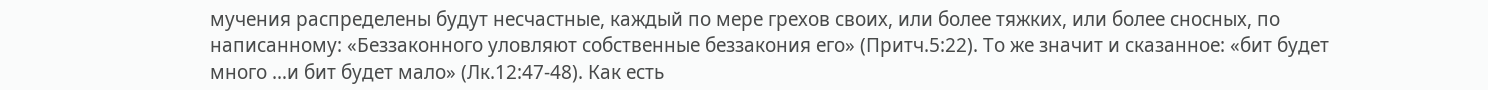мучения распределены будут несчастные, каждый по мере грехов своих, или более тяжких, или более сносных, по написанному: «Беззаконного уловляют собственные беззакония его» (Притч.5:22). То же значит и сказанное: «бит будет много …и бит будет мало» (Лк.12:47-48). Как есть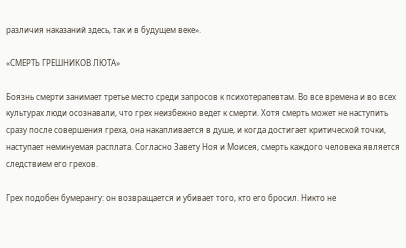различия наказаний здесь, так и в будущем веке».

«СМЕРТЬ ГРЕШНИКОВ ЛЮТА»

Боязнь смерти занимает третье место среди запросов к психотерапевтам. Во все времена и во всех культурах люди осознавали, что грех неизбежно ведет к смерти. Хотя смерть может не наступить сразу после совершения греха, она накапливается в душе, и когда достигает критической точки, наступает неминуемая расплата. Согласно Завету Ноя и Моисея, смерть каждого человека является следствием его грехов.

Грех подобен бумерангу: он возвращается и убивает того, кто его бросил. Никто не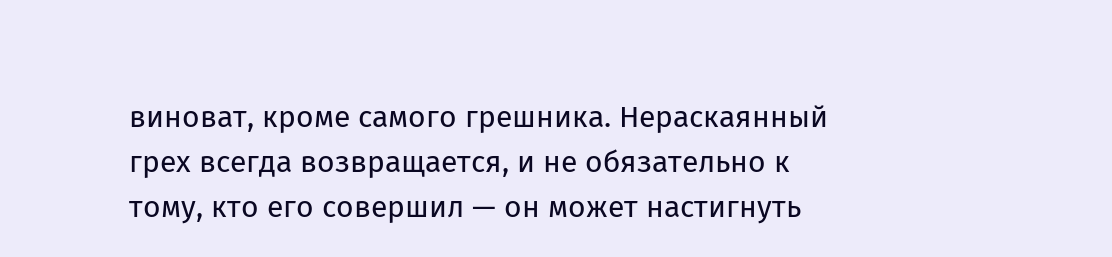виноват, кроме самого грешника. Нераскаянный грех всегда возвращается, и не обязательно к тому, кто его совершил — он может настигнуть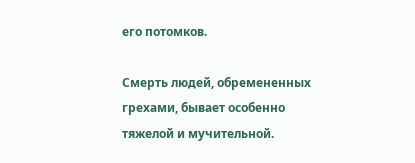его потомков.

Смерть людей, обремененных грехами, бывает особенно тяжелой и мучительной.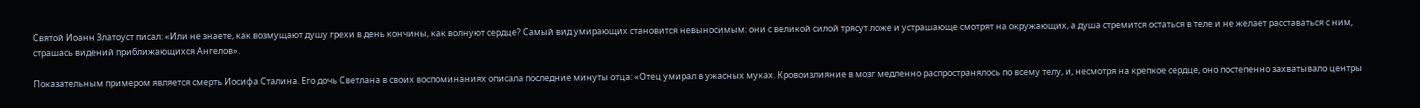Святой Иоанн Златоуст писал: «Или не знаете, как возмущают душу грехи в день кончины, как волнуют сердце? Самый вид умирающих становится невыносимым: они с великой силой трясут ложе и устрашающе смотрят на окружающих, а душа стремится остаться в теле и не желает расставаться с ним, страшась видений приближающихся Ангелов».

Показательным примером является смерть Иосифа Сталина. Его дочь Светлана в своих воспоминаниях описала последние минуты отца: «Отец умирал в ужасных муках. Кровоизлияние в мозг медленно распространялось по всему телу, и, несмотря на крепкое сердце, оно постепенно захватывало центры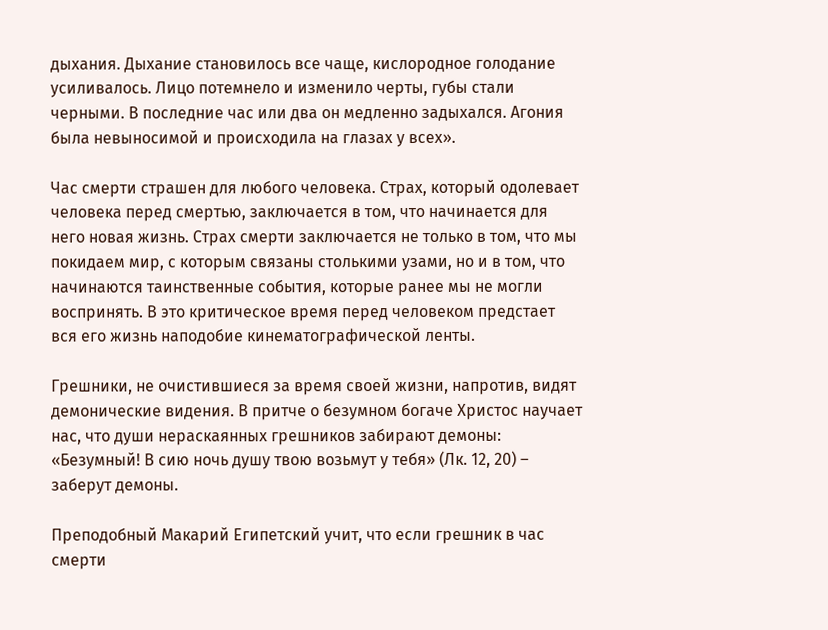дыхания. Дыхание становилось все чаще, кислородное голодание усиливалось. Лицо потемнело и изменило черты, губы стали черными. В последние час или два он медленно задыхался. Агония была невыносимой и происходила на глазах у всех».

Час смерти страшен для любого человека. Страх, который одолевает человека перед смертью, заключается в том, что начинается для него новая жизнь. Страх смерти заключается не только в том, что мы покидаем мир, с которым связаны столькими узами, но и в том, что начинаются таинственные события, которые ранее мы не могли воспринять. В это критическое время перед человеком предстает вся его жизнь наподобие кинематографической ленты.

Грешники, не очистившиеся за время своей жизни, напротив, видят демонические видения. В притче о безумном богаче Христос научает нас, что души нераскаянных грешников забирают демоны: «Безумный! В сию ночь душу твою возьмут у тебя» (Лк. 12, 20) – заберут демоны.

Преподобный Макарий Египетский учит, что если грешник в час смерти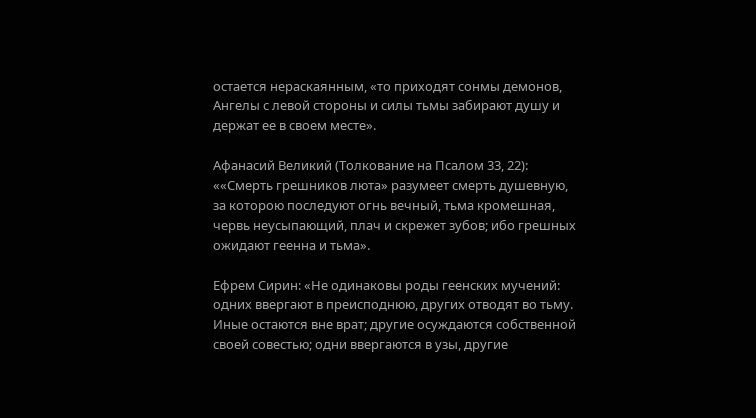остается нераскаянным, «то приходят сонмы демонов, Ангелы с левой стороны и силы тьмы забирают душу и держат ее в своем месте».

Афанасий Великий (Толкование на Псалом 33, 22): ««Смерть грешников люта» разумеет смерть душевную, за которою последуют огнь вечный, тьма кромешная, червь неусыпающий, плач и скрежет зубов; ибо грешных ожидают геенна и тьма».

Ефрем Сирин: «Не одинаковы роды геенских мучений: одних ввергают в преисподнюю, других отводят во тьму. Иные остаются вне врат; другие осуждаются собственной своей совестью; одни ввергаются в узы, другие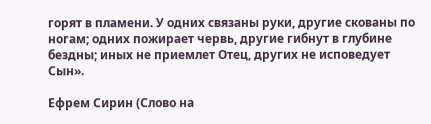горят в пламени. У одних связаны руки, другие скованы по ногам; одних пожирает червь, другие гибнут в глубине бездны; иных не приемлет Отец, других не исповедует Сын».

Ефрем Сирин (Слово на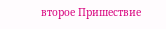второе Пришествие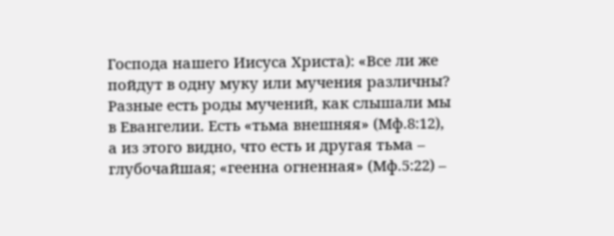Господа нашего Иисуса Христа): «Все ли же пойдут в одну муку или мучения различны? Разные есть роды мучений, как слышали мы в Евангелии. Есть «тьма внешняя» (Мф.8:12), а из этого видно, что есть и другая тьма – глубочайшая; «геенна огненная» (Мф.5:22) –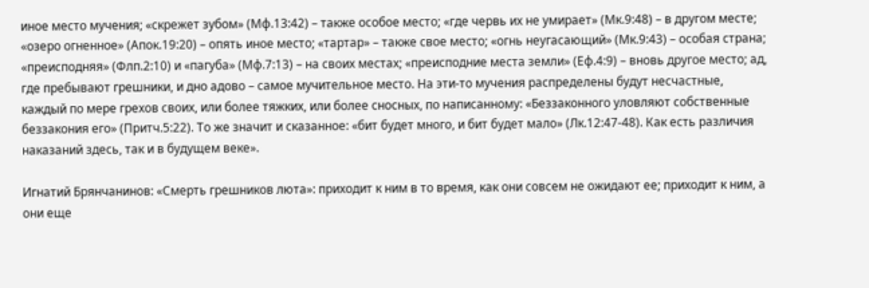иное место мучения; «скрежет зубом» (Мф.13:42) – также особое место; «где червь их не умирает» (Мк.9:48) – в другом месте; «озеро огненное» (Апок.19:20) – опять иное место; «тартар» – также свое место; «огнь неугасающий» (Мк.9:43) – особая страна; «преисподняя» (Флп.2:10) и «пагуба» (Мф.7:13) – на своих местах; «преисподние места земли» (Еф.4:9) – вновь другое место; ад, где пребывают грешники, и дно адово – самое мучительное место. На эти-то мучения распределены будут несчастные, каждый по мере грехов своих, или более тяжких, или более сносных, по написанному: «Беззаконного уловляют собственные беззакония его» (Притч.5:22). То же значит и сказанное: «бит будет много, и бит будет мало» (Лк.12:47-48). Как есть различия наказаний здесь, так и в будущем веке».

Игнатий Брянчанинов: «Смерть грешников люта»: приходит к ним в то время, как они совсем не ожидают ее; приходит к ним, а они еще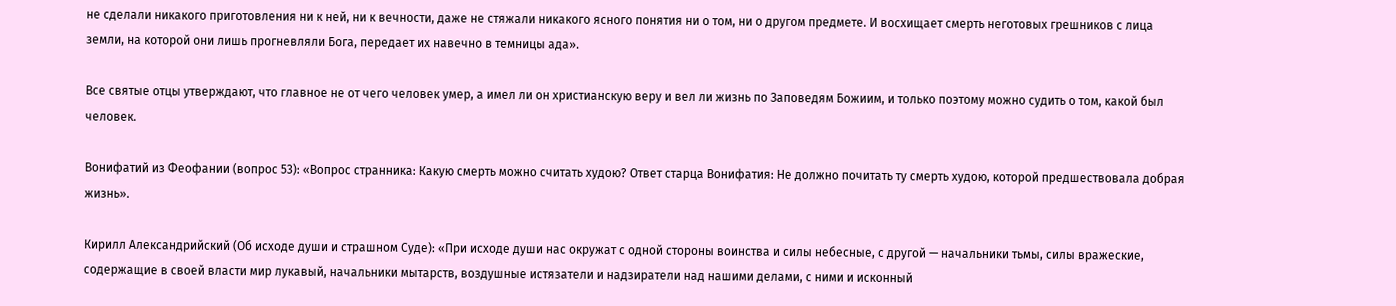не сделали никакого приготовления ни к ней, ни к вечности, даже не стяжали никакого ясного понятия ни о том, ни о другом предмете. И восхищает смерть неготовых грешников с лица земли, на которой они лишь прогневляли Бога, передает их навечно в темницы ада».

Все святые отцы утверждают, что главное не от чего человек умер, а имел ли он христианскую веру и вел ли жизнь по Заповедям Божиим, и только поэтому можно судить о том, какой был человек.

Вонифатий из Феофании (вопрос 53): «Вопрос странника: Какую смерть можно считать худою? Ответ старца Вонифатия: Не должно почитать ту смерть худою, которой предшествовала добрая жизнь».

Кирилл Александрийский (Об исходе души и страшном Суде): «При исходе души нас окружат с одной стороны воинства и силы небесные, с другой — начальники тьмы, силы вражеские, содержащие в своей власти мир лукавый, начальники мытарств, воздушные истязатели и надзиратели над нашими делами, с ними и исконный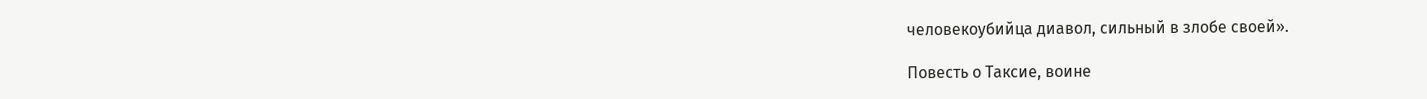человекоубийца диавол, сильный в злобе своей».

Повесть о Таксие, воине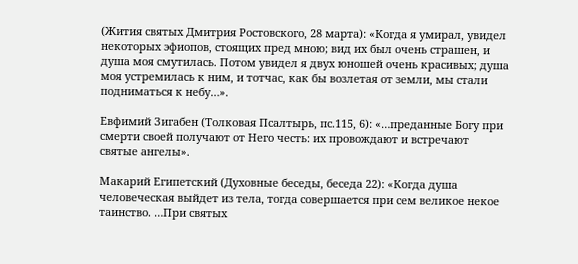(Жития святых Дмитрия Ростовского, 28 марта): «Когда я умирал, увидел некоторых эфиопов, стоящих пред мною; вид их был очень страшен, и душа моя смутилась. Потом увидел я двух юношей очень красивых; душа моя устремилась к ним, и тотчас, как бы возлетая от земли, мы стали подниматься к небу…».

Евфимий Зигабен (Толковая Псалтырь, пс.115, 6): «…преданные Богу при смерти своей получают от Него честь: их провождают и встречают святые ангелы».

Макарий Египетский (Духовные беседы, беседа 22): «Когда душа человеческая выйдет из тела, тогда совершается при сем великое некое таинство. …При святых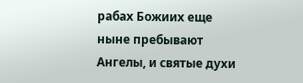рабах Божиих еще ныне пребывают Ангелы, и святые духи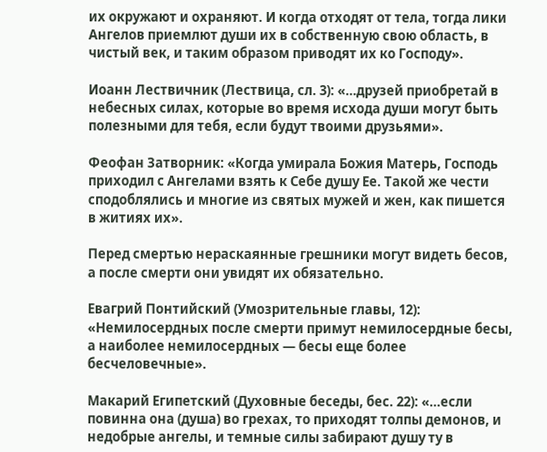их окружают и охраняют. И когда отходят от тела, тогда лики Ангелов приемлют души их в собственную свою область, в чистый век, и таким образом приводят их ко Господу».

Иоанн Лествичник (Лествица, сл. 3): «…друзей приобретай в небесных силах, которые во время исхода души могут быть полезными для тебя, если будут твоими друзьями».

Феофан Затворник: «Когда умирала Божия Матерь, Господь приходил с Ангелами взять к Себе душу Ее. Такой же чести сподоблялись и многие из святых мужей и жен, как пишется в житиях их».

Перед смертью нераскаянные грешники могут видеть бесов, а после смерти они увидят их обязательно.

Евагрий Понтийский (Умозрительные главы, 12): «Немилосердных после смерти примут немилосердные бесы, а наиболее немилосердных — бесы еще более бесчеловечные».

Макарий Египетский (Духовные беседы, бес. 22): «…если повинна она (душа) во грехах, то приходят толпы демонов, и недобрые ангелы, и темные силы забирают душу ту в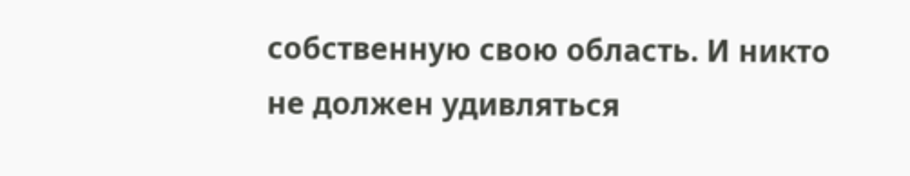собственную свою область. И никто не должен удивляться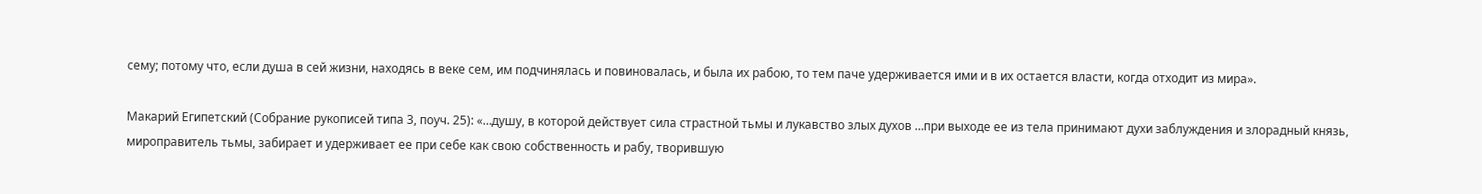сему; потому что, если душа в сей жизни, находясь в веке сем, им подчинялась и повиновалась, и была их рабою, то тем паче удерживается ими и в их остается власти, когда отходит из мира».

Макарий Египетский (Собрание рукописей типа 3, поуч. 25): «…душу, в которой действует сила страстной тьмы и лукавство злых духов …при выходе ее из тела принимают духи заблуждения и злорадный князь, мироправитель тьмы, забирает и удерживает ее при себе как свою собственность и рабу, творившую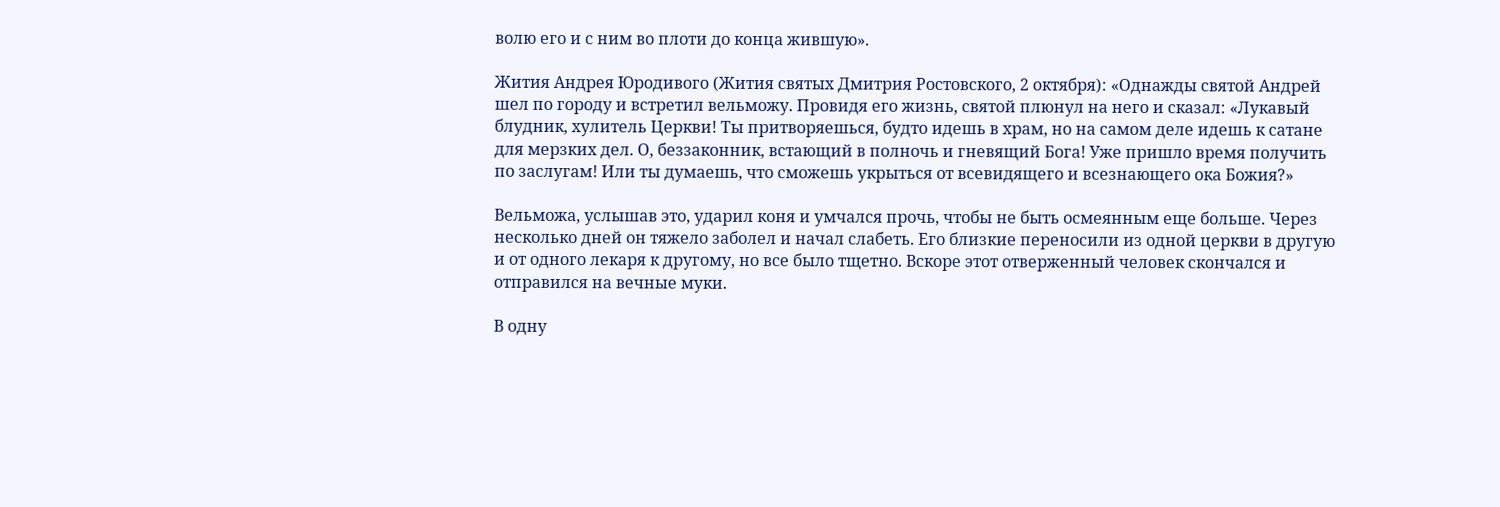волю его и с ним во плоти до конца жившую».

Жития Андрея Юродивого (Жития святых Дмитрия Ростовского, 2 октября): «Однажды святой Андрей шел по городу и встретил вельможу. Провидя его жизнь, святой плюнул на него и сказал: «Лукавый блудник, хулитель Церкви! Ты притворяешься, будто идешь в храм, но на самом деле идешь к сатане для мерзких дел. О, беззаконник, встающий в полночь и гневящий Бога! Уже пришло время получить по заслугам! Или ты думаешь, что сможешь укрыться от всевидящего и всезнающего ока Божия?»

Вельможа, услышав это, ударил коня и умчался прочь, чтобы не быть осмеянным еще больше. Через несколько дней он тяжело заболел и начал слабеть. Его близкие переносили из одной церкви в другую и от одного лекаря к другому, но все было тщетно. Вскоре этот отверженный человек скончался и отправился на вечные муки.

В одну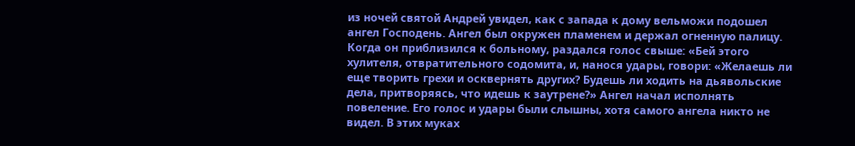из ночей святой Андрей увидел, как с запада к дому вельможи подошел ангел Господень. Ангел был окружен пламенем и держал огненную палицу. Когда он приблизился к больному, раздался голос свыше: «Бей этого хулителя, отвратительного содомита, и, нанося удары, говори: «Желаешь ли еще творить грехи и осквернять других? Будешь ли ходить на дьявольские дела, притворяясь, что идешь к заутрене?» Ангел начал исполнять повеление. Его голос и удары были слышны, хотя самого ангела никто не видел. В этих муках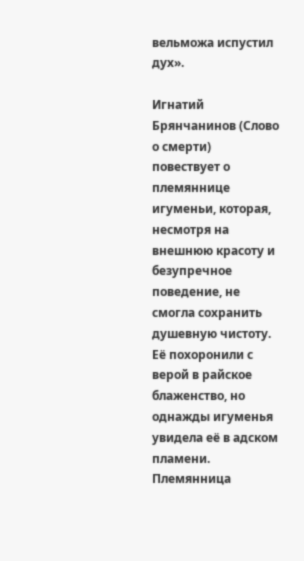вельможа испустил дух».

Игнатий Брянчанинов (Слово о смерти) повествует о племяннице игуменьи, которая, несмотря на внешнюю красоту и безупречное поведение, не смогла сохранить душевную чистоту. Её похоронили с верой в райское блаженство, но однажды игуменья увидела её в адском пламени. Племянница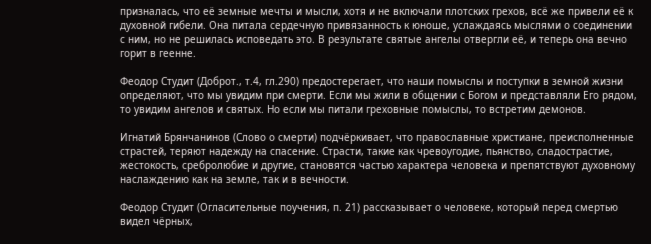призналась, что её земные мечты и мысли, хотя и не включали плотских грехов, всё же привели её к духовной гибели. Она питала сердечную привязанность к юноше, услаждаясь мыслями о соединении с ним, но не решилась исповедать это. В результате святые ангелы отвергли её, и теперь она вечно горит в геенне.

Феодор Студит (Доброт., т.4, гл.290) предостерегает, что наши помыслы и поступки в земной жизни определяют, что мы увидим при смерти. Если мы жили в общении с Богом и представляли Его рядом, то увидим ангелов и святых. Но если мы питали греховные помыслы, то встретим демонов.

Игнатий Брянчанинов (Слово о смерти) подчёркивает, что православные христиане, преисполненные страстей, теряют надежду на спасение. Страсти, такие как чревоугодие, пьянство, сладострастие, жестокость, сребролюбие и другие, становятся частью характера человека и препятствуют духовному наслаждению как на земле, так и в вечности.

Феодор Студит (Огласительные поучения, п. 21) рассказывает о человеке, который перед смертью видел чёрных,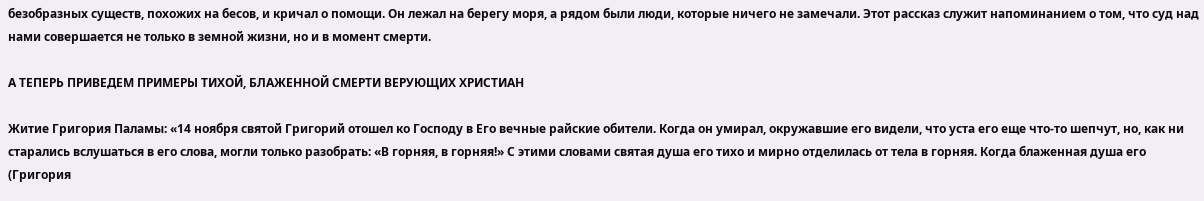безобразных существ, похожих на бесов, и кричал о помощи. Он лежал на берегу моря, а рядом были люди, которые ничего не замечали. Этот рассказ служит напоминанием о том, что суд над нами совершается не только в земной жизни, но и в момент смерти.

А ТЕПЕРЬ ПРИВЕДЕМ ПРИМЕРЫ ТИХОЙ, БЛАЖЕННОЙ СМЕРТИ ВЕРУЮЩИХ ХРИСТИАН

Житие Григория Паламы: «14 ноября святой Григорий отошел ко Господу в Его вечные райские обители. Когда он умирал, окружавшие его видели, что уста его еще что-то шепчут, но, как ни старались вслушаться в его слова, могли только разобрать: «В горняя, в горняя!» С этими словами святая душа его тихо и мирно отделилась от тела в горняя. Когда блаженная душа его (Григория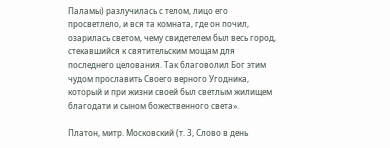Паламы) разлучилась с телом, лицо его просветлело, и вся та комната, где он почил, озарилась светом, чему свидетелем был весь город, стекавшийся к святительским мощам для последнего целования. Так благоволил Бог этим чудом прославить Своего верного Угодника, который и при жизни своей был светлым жилищем благодати и сыном божественного света».

Платон, митр. Московский (т. 3, Слово в день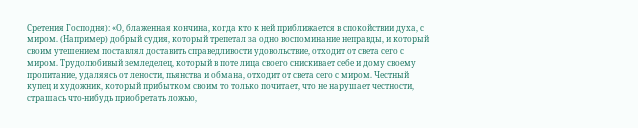Сретения Господня): «О, блаженная кончина, когда кто к ней приближается в спокойствии духа, с миром. (Например) добрый судия, который трепетал за одно воспоминание неправды, и который своим утешением поставлял доставить справедливости удовольствие, отходит от света сего с миром. Трудолюбивый земледелец, который в поте лица своего снискивает себе и дому своему пропитание, удаляясь от лености, пьянства и обмана, отходит от света сего с миром. Честный купец и художник, который прибытком своим то только почитает, что не нарушает честности, страшась что-нибудь приобретать ложью,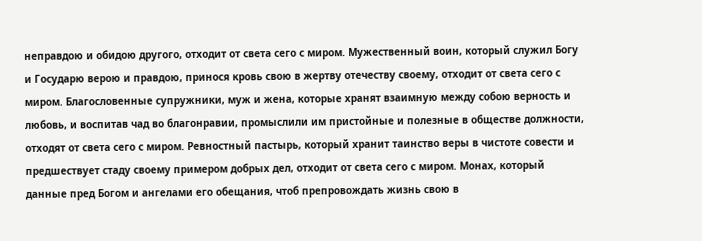неправдою и обидою другого, отходит от света сего с миром. Мужественный воин, который служил Богу и Государю верою и правдою, принося кровь свою в жертву отечеству своему, отходит от света сего с миром. Благословенные супружники, муж и жена, которые хранят взаимную между собою верность и любовь, и воспитав чад во благонравии, промыслили им пристойные и полезные в обществе должности, отходят от света сего с миром. Ревностный пастырь, который хранит таинство веры в чистоте совести и предшествует стаду своему примером добрых дел, отходит от света сего с миром. Монах, который данные пред Богом и ангелами его обещания, чтоб препровождать жизнь свою в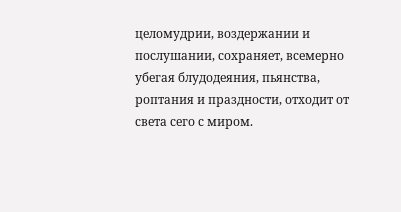целомудрии, воздержании и послушании, сохраняет, всемерно убегая блудодеяния, пьянства, роптания и праздности, отходит от света сего с миром.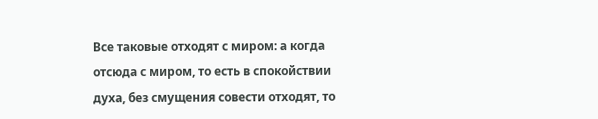Все таковые отходят с миром: а когда отсюда с миром, то есть в спокойствии духа, без смущения совести отходят, то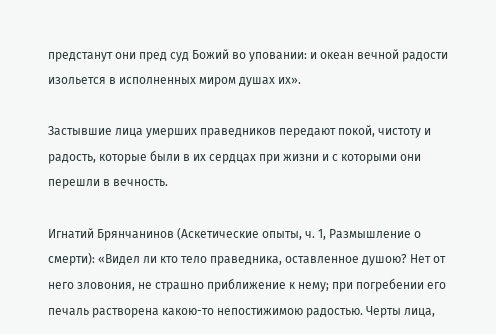предстанут они пред суд Божий во уповании: и океан вечной радости изольется в исполненных миром душах их».

Застывшие лица умерших праведников передают покой, чистоту и радость, которые были в их сердцах при жизни и с которыми они перешли в вечность.

Игнатий Брянчанинов (Аскетические опыты, ч. 1, Размышление о смерти): «Видел ли кто тело праведника, оставленное душою? Нет от него зловония, не страшно приближение к нему; при погребении его печаль растворена какою-то непостижимою радостью. Черты лица,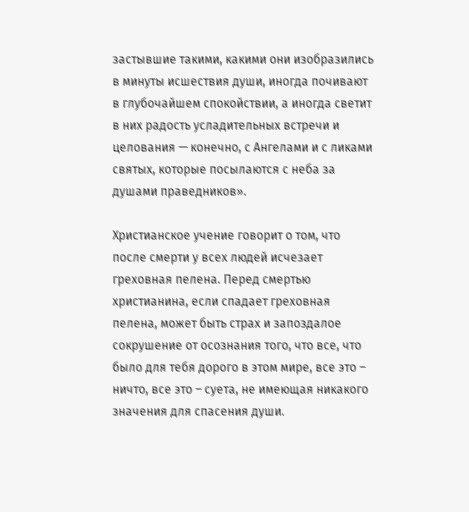застывшие такими, какими они изобразились в минуты исшествия души, иногда почивают в глубочайшем спокойствии, а иногда светит в них радость усладительных встречи и целования — конечно, с Ангелами и с ликами святых, которые посылаются с неба за душами праведников».

Христианское учение говорит о том, что после смерти у всех людей исчезает греховная пелена. Перед смертью христианина, если спадает греховная пелена, может быть страх и запоздалое сокрушение от осознания того, что все, что было для тебя дорого в этом мире, все это – ничто, все это – суета, не имеющая никакого значения для спасения души.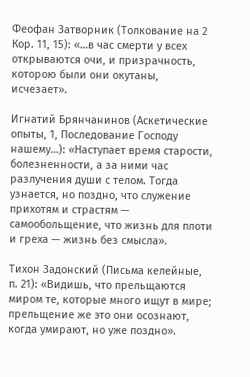Феофан Затворник (Толкование на 2 Кор. 11, 15): «…в час смерти у всех открываются очи, и призрачность, которою были они окутаны, исчезает».

Игнатий Брянчанинов (Аскетические опыты, 1, Последование Господу нашему…): «Наступает время старости, болезненности, а за ними час разлучения души с телом. Тогда узнается, но поздно, что служение прихотям и страстям — самообольщение, что жизнь для плоти и греха — жизнь без смысла».

Тихон Задонский (Письма келейные, п. 21): «Видишь, что прельщаются миром те, которые много ищут в мире; прельщение же это они осознают, когда умирают, но уже поздно».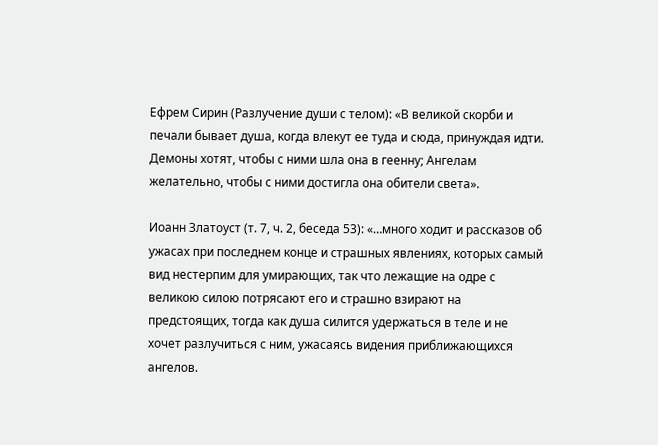Ефрем Сирин (Разлучение души с телом): «В великой скорби и печали бывает душа, когда влекут ее туда и сюда, принуждая идти. Демоны хотят, чтобы с ними шла она в геенну; Ангелам желательно, чтобы с ними достигла она обители света».

Иоанн Златоуст (т. 7, ч. 2, беседа 53): «…много ходит и рассказов об ужасах при последнем конце и страшных явлениях, которых самый вид нестерпим для умирающих, так что лежащие на одре с великою силою потрясают его и страшно взирают на предстоящих, тогда как душа силится удержаться в теле и не хочет разлучиться с ним, ужасаясь видения приближающихся ангелов.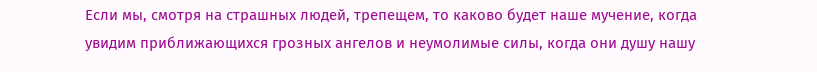Если мы, смотря на страшных людей, трепещем, то каково будет наше мучение, когда увидим приближающихся грозных ангелов и неумолимые силы, когда они душу нашу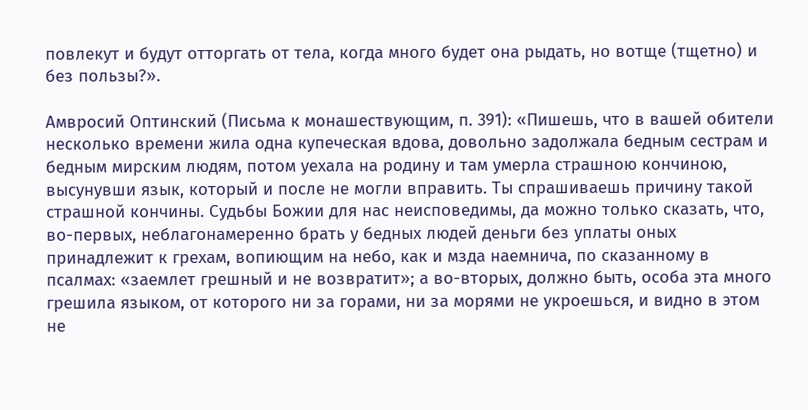повлекут и будут отторгать от тела, когда много будет она рыдать, но вотще (тщетно) и без пользы?».

Амвросий Оптинский (Письма к монашествующим, п. 391): «Пишешь, что в вашей обители несколько времени жила одна купеческая вдова, довольно задолжала бедным сестрам и бедным мирским людям, потом уехала на родину и там умерла страшною кончиною, высунувши язык, который и после не могли вправить. Ты спрашиваешь причину такой страшной кончины. Судьбы Божии для нас неисповедимы, да можно только сказать, что, во-первых, неблагонамеренно брать у бедных людей деньги без уплаты оных принадлежит к грехам, вопиющим на небо, как и мзда наемнича, по сказанному в псалмах: «заемлет грешный и не возвратит»; а во-вторых, должно быть, особа эта много грешила языком, от которого ни за горами, ни за морями не укроешься, и видно в этом не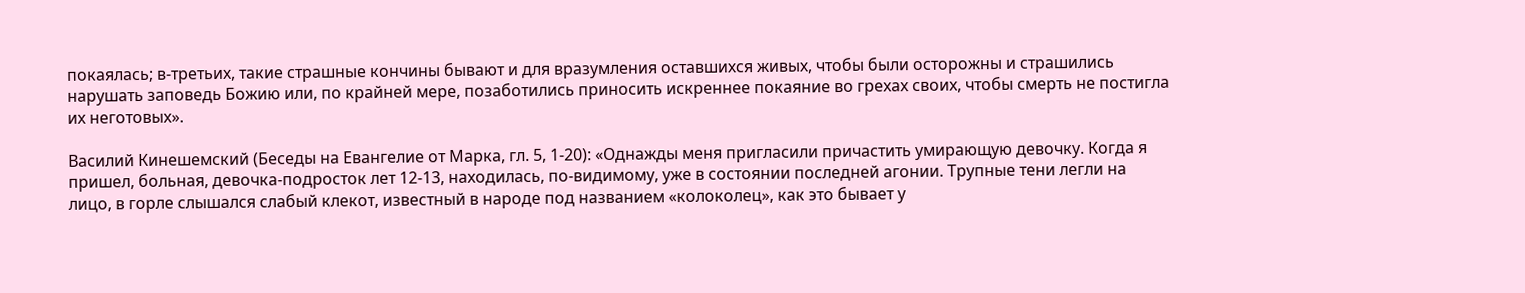покаялась; в-третьих, такие страшные кончины бывают и для вразумления оставшихся живых, чтобы были осторожны и страшились нарушать заповедь Божию или, по крайней мере, позаботились приносить искреннее покаяние во грехах своих, чтобы смерть не постигла их неготовых».

Василий Кинешемский (Беседы на Евангелие от Марка, гл. 5, 1-20): «Однажды меня пригласили причастить умирающую девочку. Когда я пришел, больная, девочка-подросток лет 12-13, находилась, по-видимому, уже в состоянии последней агонии. Трупные тени легли на лицо, в горле слышался слабый клекот, известный в народе под названием «колоколец», как это бывает у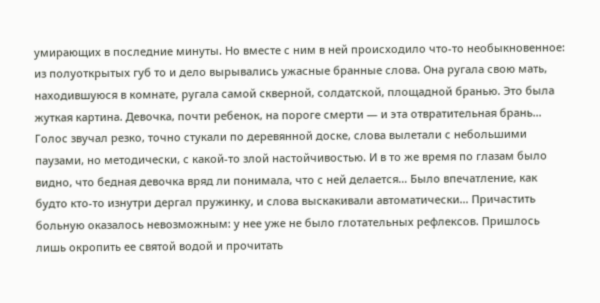умирающих в последние минуты. Но вместе с ним в ней происходило что-то необыкновенное: из полуоткрытых губ то и дело вырывались ужасные бранные слова. Она ругала свою мать, находившуюся в комнате, ругала самой скверной, солдатской, площадной бранью. Это была жуткая картина. Девочка, почти ребенок, на пороге смерти — и эта отвратительная брань… Голос звучал резко, точно стукали по деревянной доске, слова вылетали с небольшими паузами, но методически, с какой-то злой настойчивостью. И в то же время по глазам было видно, что бедная девочка вряд ли понимала, что с ней делается… Было впечатление, как будто кто-то изнутри дергал пружинку, и слова выскакивали автоматически… Причастить больную оказалось невозможным: у нее уже не было глотательных рефлексов. Пришлось лишь окропить ее святой водой и прочитать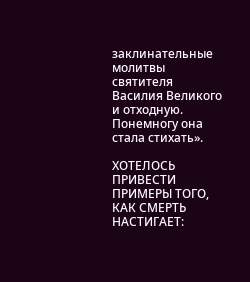заклинательные молитвы святителя Василия Великого и отходную. Понемногу она стала стихать».

ХОТЕЛОСЬ ПРИВЕСТИ ПРИМЕРЫ ТОГО, КАК СМЕРТЬ НАСТИГАЕТ: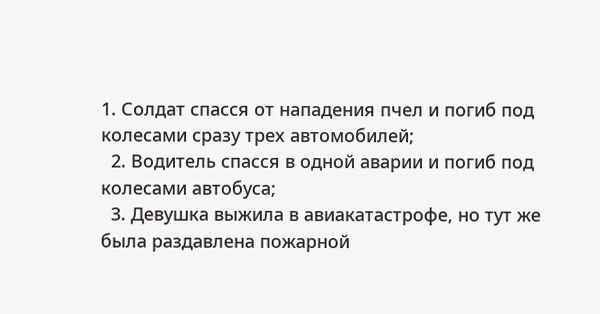1. Солдат спасся от нападения пчел и погиб под колесами сразу трех автомобилей;
  2. Водитель спасся в одной аварии и погиб под колесами автобуса;
  3. Девушка выжила в авиакатастрофе, но тут же была раздавлена пожарной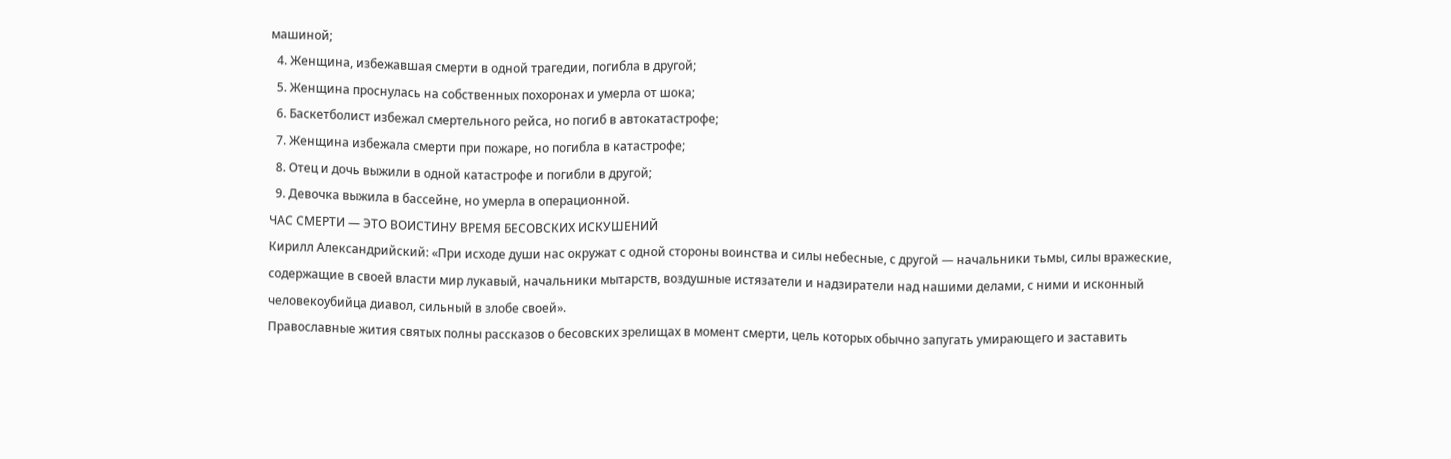машиной;
  4. Женщина, избежавшая смерти в одной трагедии, погибла в другой;
  5. Женщина проснулась на собственных похоронах и умерла от шока;
  6. Баскетболист избежал смертельного рейса, но погиб в автокатастрофе;
  7. Женщина избежала смерти при пожаре, но погибла в катастрофе;
  8. Отец и дочь выжили в одной катастрофе и погибли в другой;
  9. Девочка выжила в бассейне, но умерла в операционной.
ЧАС СМЕРТИ — ЭТО ВОИСТИНУ ВРЕМЯ БЕСОВСКИХ ИСКУШЕНИЙ
Кирилл Александрийский: «При исходе души нас окружат с одной стороны воинства и силы небесные, с другой — начальники тьмы, силы вражеские, содержащие в своей власти мир лукавый, начальники мытарств, воздушные истязатели и надзиратели над нашими делами, с ними и исконный человекоубийца диавол, сильный в злобе своей».
Православные жития святых полны рассказов о бесовских зрелищах в момент смерти, цель которых обычно запугать умирающего и заставить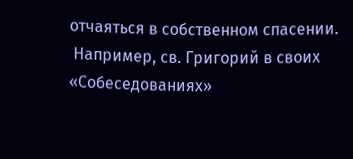отчаяться в собственном спасении.
 Например, св. Григорий в своих «Собеседованиях»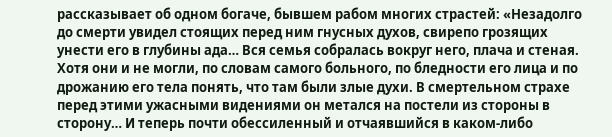рассказывает об одном богаче, бывшем рабом многих страстей: «Незадолго до смерти увидел стоящих перед ним гнусных духов, свирепо грозящих унести его в глубины ада… Вся семья собралась вокруг него, плача и стеная. Хотя они и не могли, по словам самого больного, по бледности его лица и по дрожанию его тела понять, что там были злые духи. В смертельном страхе перед этими ужасными видениями он метался на постели из стороны в сторону… И теперь почти обессиленный и отчаявшийся в каком-либо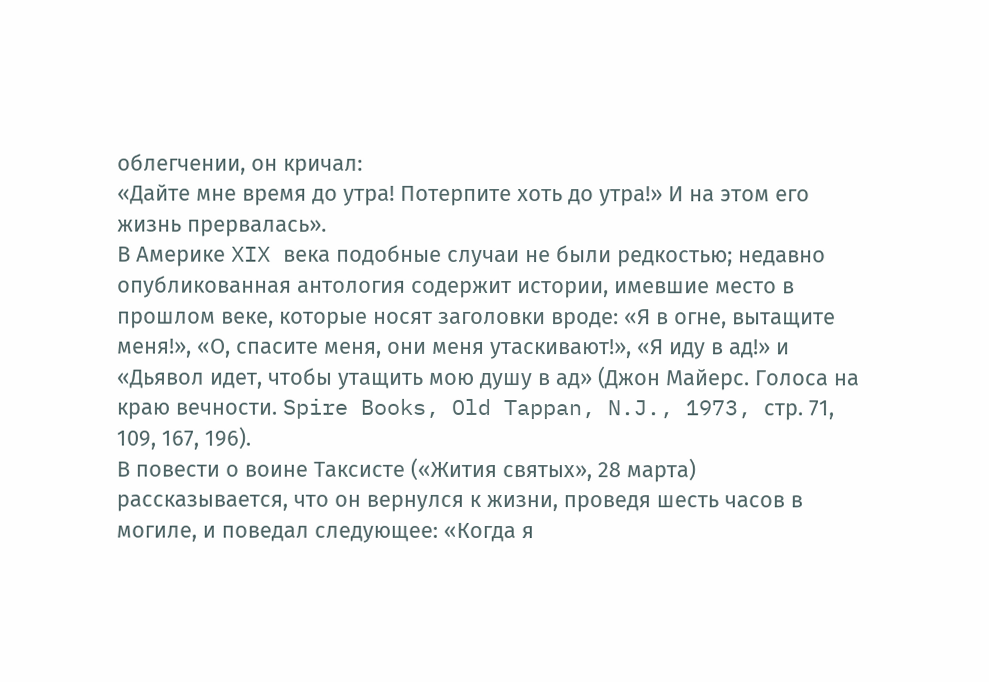облегчении, он кричал:
«Дайте мне время до утра! Потерпите хоть до утра!» И на этом его жизнь прервалась».
В Америке XIX века подобные случаи не были редкостью; недавно опубликованная антология содержит истории, имевшие место в прошлом веке, которые носят заголовки вроде: «Я в огне, вытащите меня!», «О, спасите меня, они меня утаскивают!», «Я иду в ад!» и «Дьявол идет, чтобы утащить мою душу в ад» (Джон Майерс. Голоса на краю вечности. Spire Books, Old Tappan, N.J., 1973, стр. 71, 109, 167, 196).
В повести о воине Таксисте («Жития святых», 28 марта) рассказывается, что он вернулся к жизни, проведя шесть часов в могиле, и поведал следующее: «Когда я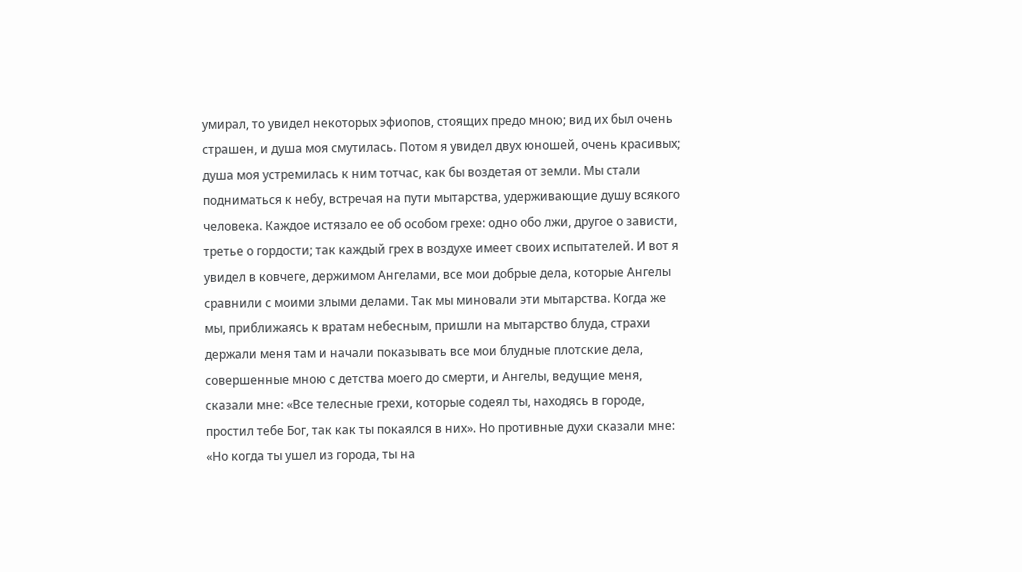умирал, то увидел некоторых эфиопов, стоящих предо мною; вид их был очень страшен, и душа моя смутилась. Потом я увидел двух юношей, очень красивых; душа моя устремилась к ним тотчас, как бы воздетая от земли. Мы стали подниматься к небу, встречая на пути мытарства, удерживающие душу всякого человека. Каждое истязало ее об особом грехе: одно обо лжи, другое о зависти, третье о гордости; так каждый грех в воздухе имеет своих испытателей. И вот я увидел в ковчеге, держимом Ангелами, все мои добрые дела, которые Ангелы сравнили с моими злыми делами. Так мы миновали эти мытарства. Когда же мы, приближаясь к вратам небесным, пришли на мытарство блуда, страхи держали меня там и начали показывать все мои блудные плотские дела, совершенные мною с детства моего до смерти, и Ангелы, ведущие меня, сказали мне: «Все телесные грехи, которые содеял ты, находясь в городе, простил тебе Бог, так как ты покаялся в них». Но противные духи сказали мне: «Но когда ты ушел из города, ты на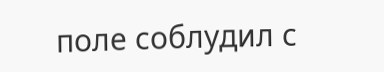поле соблудил с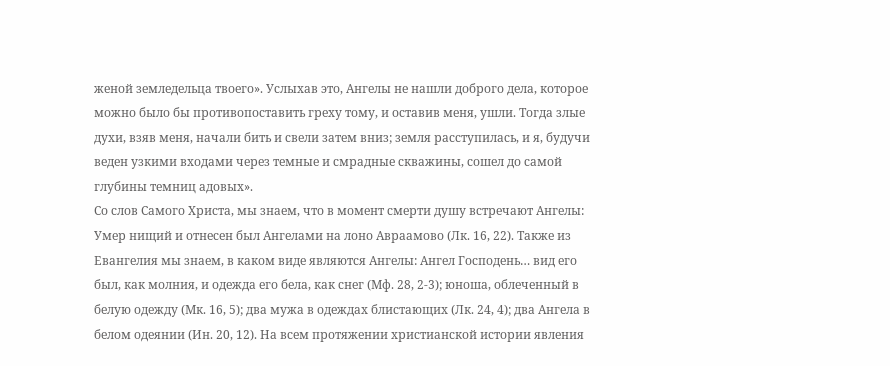женой земледельца твоего». Услыхав это, Ангелы не нашли доброго дела, которое можно было бы противопоставить греху тому, и оставив меня, ушли. Тогда злые духи, взяв меня, начали бить и свели затем вниз; земля расступилась, и я, будучи веден узкими входами через темные и смрадные скважины, сошел до самой глубины темниц адовых».
Со слов Самого Христа, мы знаем, что в момент смерти душу встречают Ангелы: Умер нищий и отнесен был Ангелами на лоно Авраамово (Лк. 16, 22). Также из Евангелия мы знаем, в каком виде являются Ангелы: Ангел Господень… вид его был, как молния, и одежда его бела, как снег (Мф. 28, 2-3); юноша, облеченный в белую одежду (Мк. 16, 5); два мужа в одеждах блистающих (Лк. 24, 4); два Ангела в белом одеянии (Ин. 20, 12). На всем протяжении христианской истории явления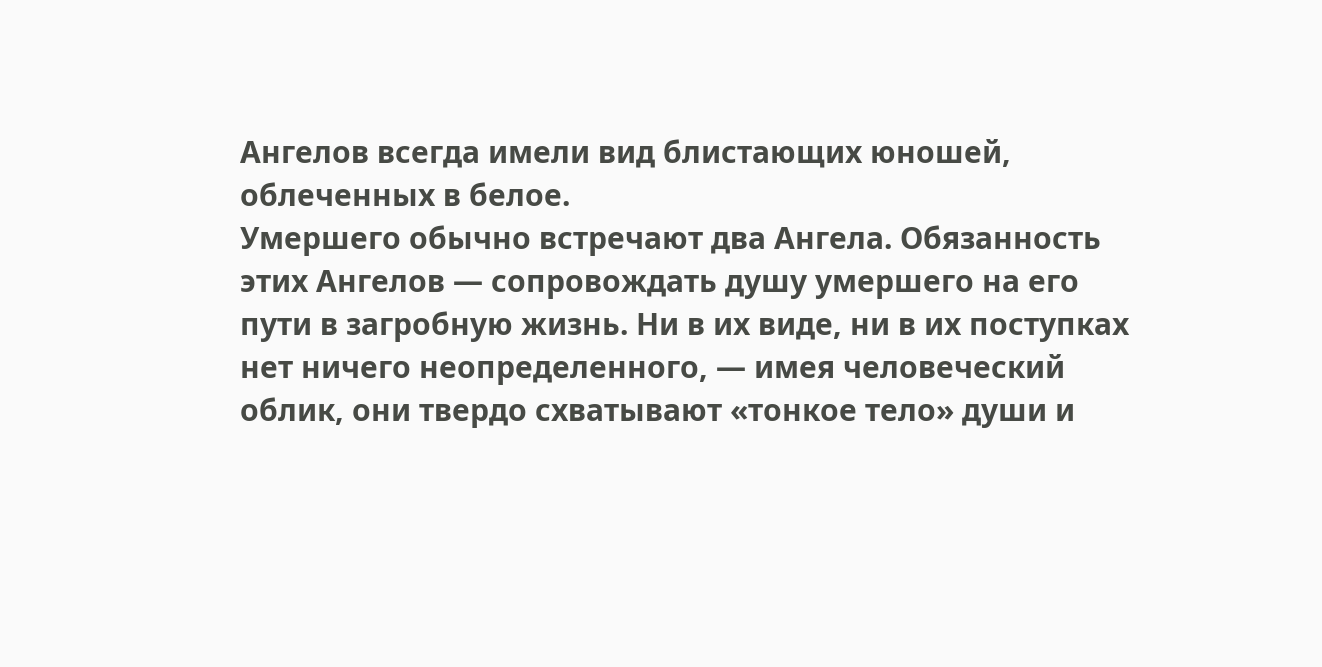Ангелов всегда имели вид блистающих юношей, облеченных в белое.
Умершего обычно встречают два Ангела. Обязанность этих Ангелов — сопровождать душу умершего на его пути в загробную жизнь. Ни в их виде, ни в их поступках нет ничего неопределенного, — имея человеческий облик, они твердо схватывают «тонкое тело» души и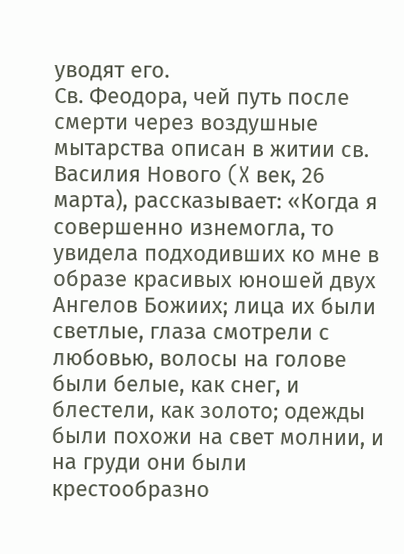уводят его.
Св. Феодора, чей путь после смерти через воздушные мытарства описан в житии св. Василия Нового (X век, 26 марта), рассказывает: «Когда я совершенно изнемогла, то увидела подходивших ко мне в образе красивых юношей двух Ангелов Божиих; лица их были светлые, глаза смотрели с любовью, волосы на голове были белые, как снег, и блестели, как золото; одежды были похожи на свет молнии, и на груди они были крестообразно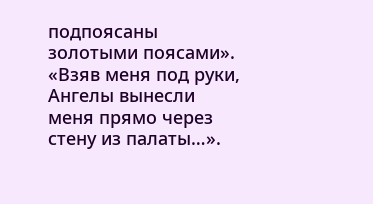подпоясаны золотыми поясами». «Взяв меня под руки, Ангелы вынесли меня прямо через стену из палаты…».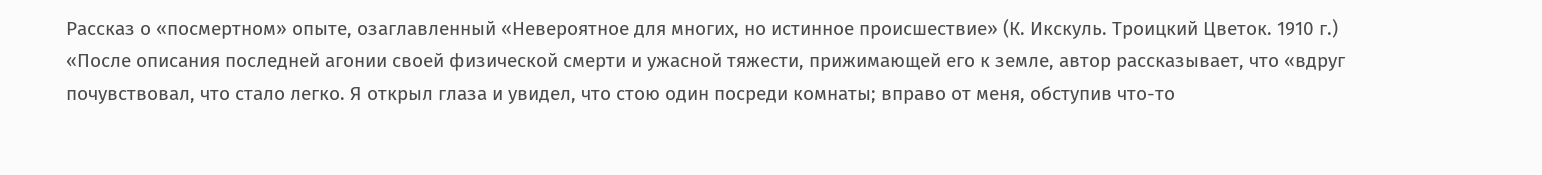Рассказ о «посмертном» опыте, озаглавленный «Невероятное для многих, но истинное происшествие» (К. Икскуль. Троицкий Цветок. 1910 г.)
«После описания последней агонии своей физической смерти и ужасной тяжести, прижимающей его к земле, автор рассказывает, что «вдруг почувствовал, что стало легко. Я открыл глаза и увидел, что стою один посреди комнаты; вправо от меня, обступив что-то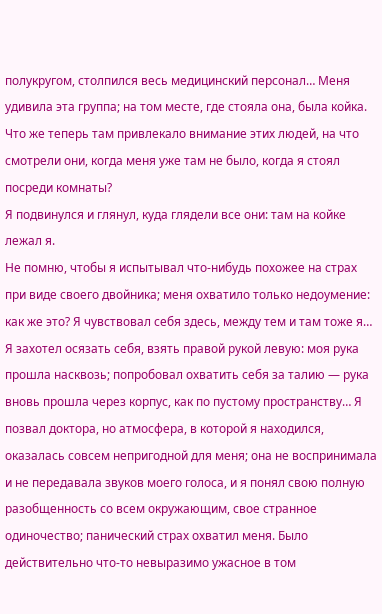полукругом, столпился весь медицинский персонал… Меня удивила эта группа; на том месте, где стояла она, была койка. Что же теперь там привлекало внимание этих людей, на что смотрели они, когда меня уже там не было, когда я стоял посреди комнаты?
Я подвинулся и глянул, куда глядели все они: там на койке лежал я.
Не помню, чтобы я испытывал что-нибудь похожее на страх при виде своего двойника; меня охватило только недоумение: как же это? Я чувствовал себя здесь, между тем и там тоже я…
Я захотел осязать себя, взять правой рукой левую: моя рука прошла насквозь; попробовал охватить себя за талию — рука вновь прошла через корпус, как по пустому пространству… Я позвал доктора, но атмосфера, в которой я находился, оказалась совсем непригодной для меня; она не воспринимала и не передавала звуков моего голоса, и я понял свою полную разобщенность со всем окружающим, свое странное одиночество; панический страх охватил меня. Было действительно что-то невыразимо ужасное в том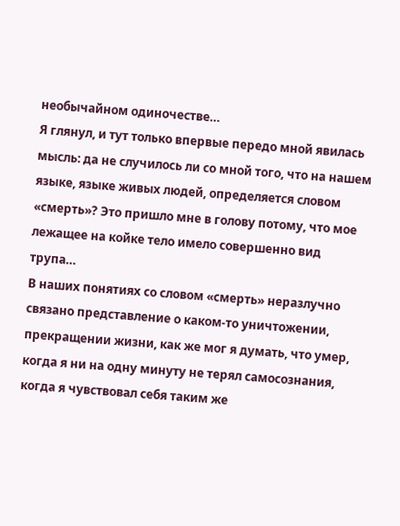необычайном одиночестве…
Я глянул, и тут только впервые передо мной явилась мысль: да не случилось ли со мной того, что на нашем языке, языке живых людей, определяется словом «смерть»? Это пришло мне в голову потому, что мое лежащее на койке тело имело совершенно вид трупа…
В наших понятиях со словом «смерть» неразлучно связано представление о каком-то уничтожении, прекращении жизни, как же мог я думать, что умер, когда я ни на одну минуту не терял самосознания, когда я чувствовал себя таким же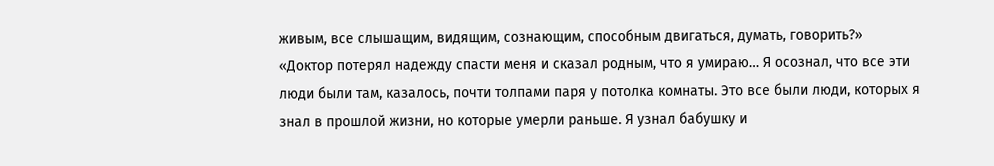живым, все слышащим, видящим, сознающим, способным двигаться, думать, говорить?»
«Доктор потерял надежду спасти меня и сказал родным, что я умираю… Я осознал, что все эти люди были там, казалось, почти толпами паря у потолка комнаты. Это все были люди, которых я знал в прошлой жизни, но которые умерли раньше. Я узнал бабушку и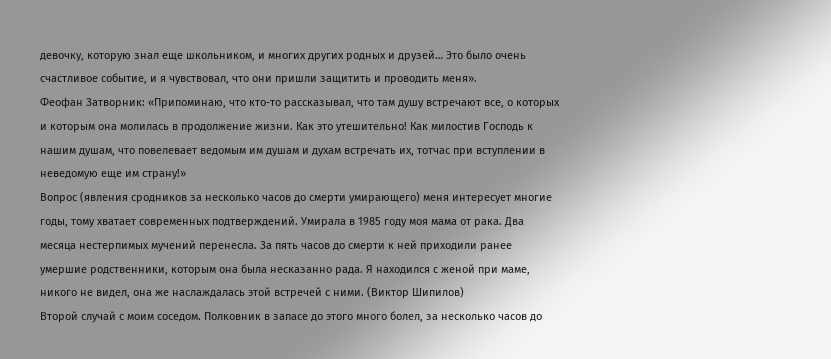девочку, которую знал еще школьником, и многих других родных и друзей… Это было очень счастливое событие, и я чувствовал, что они пришли защитить и проводить меня».
Феофан Затворник: «Припоминаю, что кто-то рассказывал, что там душу встречают все, о которых и которым она молилась в продолжение жизни. Как это утешительно! Как милостив Господь к нашим душам, что повелевает ведомым им душам и духам встречать их, тотчас при вступлении в неведомую еще им страну!»
Вопрос (явления сродников за несколько часов до смерти умирающего) меня интересует многие годы, тому хватает современных подтверждений. Умирала в 1985 году моя мама от рака. Два месяца нестерпимых мучений перенесла. За пять часов до смерти к ней приходили ранее умершие родственники, которым она была несказанно рада. Я находился с женой при маме, никого не видел, она же наслаждалась этой встречей с ними. (Виктор Шипилов)
Второй случай с моим соседом. Полковник в запасе до этого много болел, за несколько часов до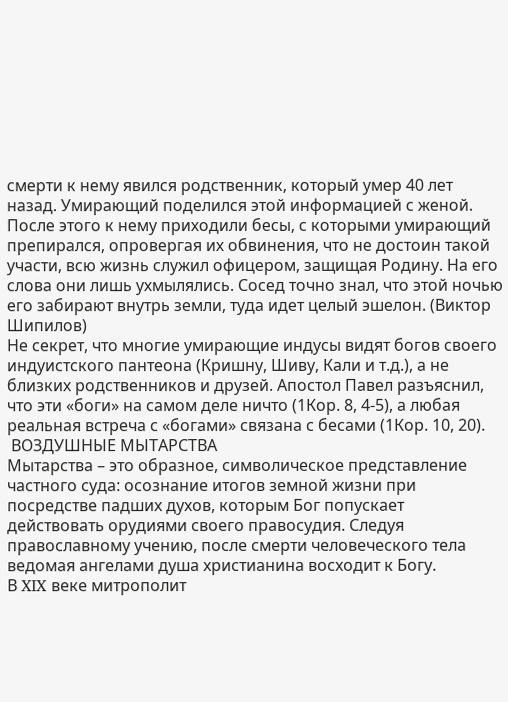смерти к нему явился родственник, который умер 40 лет назад. Умирающий поделился этой информацией с женой. После этого к нему приходили бесы, с которыми умирающий препирался, опровергая их обвинения, что не достоин такой участи, всю жизнь служил офицером, защищая Родину. На его слова они лишь ухмылялись. Сосед точно знал, что этой ночью его забирают внутрь земли, туда идет целый эшелон. (Виктор Шипилов)
Не секрет, что многие умирающие индусы видят богов своего индуистского пантеона (Кришну, Шиву, Кали и т.д.), а не близких родственников и друзей. Апостол Павел разъяснил, что эти «боги» на самом деле ничто (1Кор. 8, 4-5), а любая реальная встреча с «богами» связана с бесами (1Кор. 10, 20).
 ВОЗДУШНЫЕ МЫТАРСТВА
Мытарства – это образное, символическое представление частного суда: осознание итогов земной жизни при посредстве падших духов, которым Бог попускает действовать орудиями своего правосудия. Следуя православному учению, после смерти человеческого тела ведомая ангелами душа христианина восходит к Богу.
В XIX веке митрополит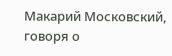Макарий Московский, говоря о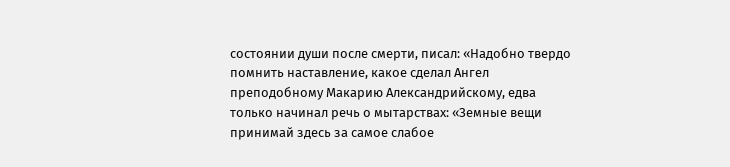состоянии души после смерти, писал: «Надобно твердо помнить наставление, какое сделал Ангел преподобному Макарию Александрийскому, едва только начинал речь о мытарствах: «Земные вещи принимай здесь за самое слабое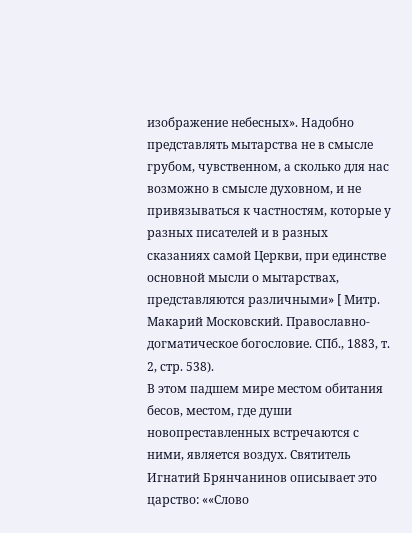изображение небесных». Надобно представлять мытарства не в смысле грубом, чувственном, а сколько для нас возможно в смысле духовном, и не привязываться к частностям, которые у разных писателей и в разных сказаниях самой Церкви, при единстве основной мысли о мытарствах, представляются различными» [ Митр. Макарий Московский. Православно-догматическое богословие. СПб., 1883, т. 2, стр. 538).
В этом падшем мире местом обитания бесов, местом, где души новопреставленных встречаются с ними, является воздух. Святитель Игнатий Брянчанинов описывает это царство: ««Слово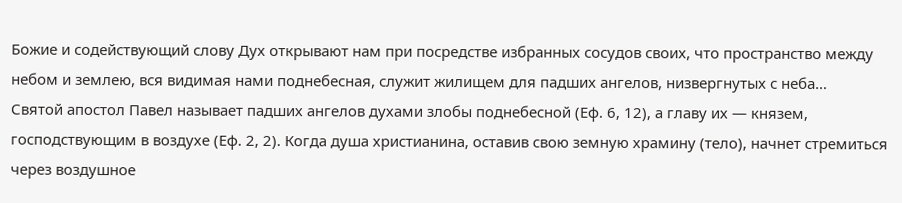Божие и содействующий слову Дух открывают нам при посредстве избранных сосудов своих, что пространство между небом и землею, вся видимая нами поднебесная, служит жилищем для падших ангелов, низвергнутых с неба…
Святой апостол Павел называет падших ангелов духами злобы поднебесной (Еф. 6, 12), а главу их — князем, господствующим в воздухе (Еф. 2, 2). Когда душа христианина, оставив свою земную храмину (тело), начнет стремиться через воздушное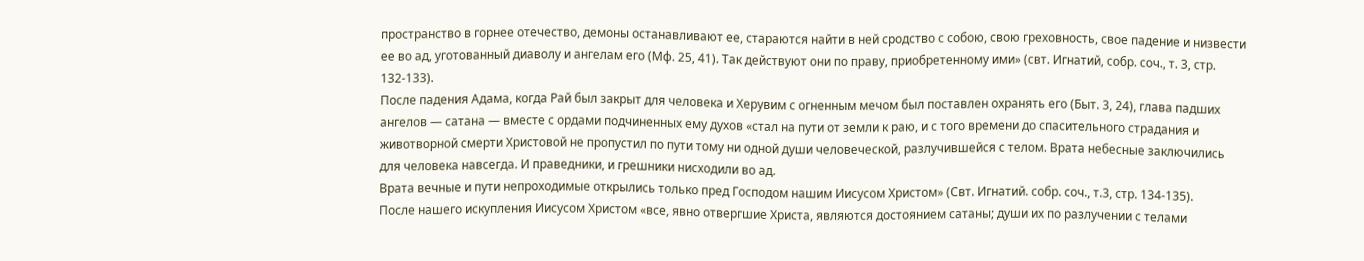пространство в горнее отечество, демоны останавливают ее, стараются найти в ней сродство с собою, свою греховность, свое падение и низвести ее во ад, уготованный диаволу и ангелам его (Мф. 25, 41). Так действуют они по праву, приобретенному ими» (свт. Игнатий, собр. соч., т. 3, стр. 132-133).
После падения Адама, когда Рай был закрыт для человека и Херувим с огненным мечом был поставлен охранять его (Быт. 3, 24), глава падших ангелов — сатана — вместе с ордами подчиненных ему духов «стал на пути от земли к раю, и с того времени до спасительного страдания и животворной смерти Христовой не пропустил по пути тому ни одной души человеческой, разлучившейся с телом. Врата небесные заключились для человека навсегда. И праведники, и грешники нисходили во ад.
Врата вечные и пути непроходимые открылись только пред Господом нашим Иисусом Христом» (Свт. Игнатий. собр. соч., т.3, стр. 134-135).
После нашего искупления Иисусом Христом «все, явно отвергшие Христа, являются достоянием сатаны; души их по разлучении с телами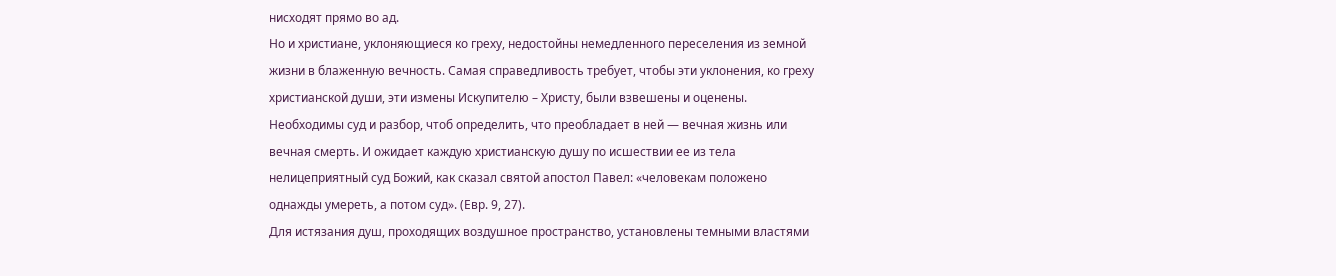нисходят прямо во ад.
Но и христиане, уклоняющиеся ко греху, недостойны немедленного переселения из земной жизни в блаженную вечность. Самая справедливость требует, чтобы эти уклонения, ко греху христианской души, эти измены Искупителю – Христу, были взвешены и оценены. Необходимы суд и разбор, чтоб определить, что преобладает в ней — вечная жизнь или вечная смерть. И ожидает каждую христианскую душу по исшествии ее из тела нелицеприятный суд Божий, как сказал святой апостол Павел: «человекам положено однажды умереть, а потом суд». (Евр. 9, 27).
Для истязания душ, проходящих воздушное пространство, установлены темными властями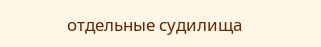отдельные судилища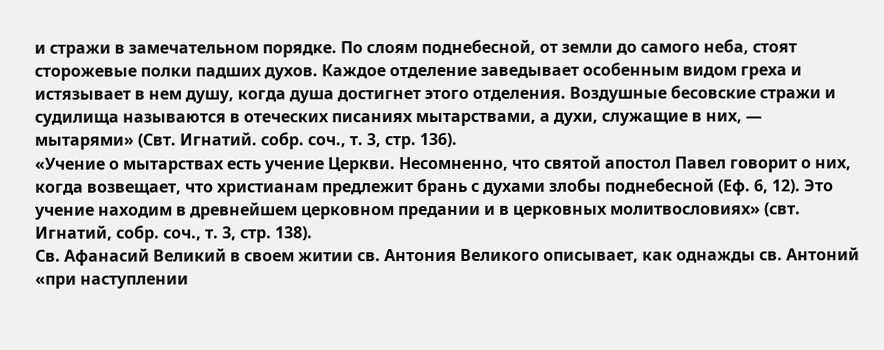и стражи в замечательном порядке. По слоям поднебесной, от земли до самого неба, стоят сторожевые полки падших духов. Каждое отделение заведывает особенным видом греха и истязывает в нем душу, когда душа достигнет этого отделения. Воздушные бесовские стражи и судилища называются в отеческих писаниях мытарствами, а духи, служащие в них, — мытарями» (Свт. Игнатий. собр. соч., т. 3, стр. 136).
«Учение о мытарствах есть учение Церкви. Несомненно, что святой апостол Павел говорит о них, когда возвещает, что христианам предлежит брань с духами злобы поднебесной (Еф. 6, 12). Это учение находим в древнейшем церковном предании и в церковных молитвословиях» (свт. Игнатий, собр. соч., т. 3, стр. 138).
Св. Афанасий Великий в своем житии св. Антония Великого описывает, как однажды св. Антоний «при наступлении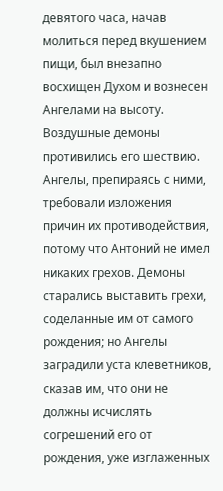девятого часа, начав молиться перед вкушением пищи, был внезапно восхищен Духом и вознесен Ангелами на высоту. Воздушные демоны противились его шествию. Ангелы, препираясь с ними, требовали изложения причин их противодействия, потому что Антоний не имел никаких грехов. Демоны старались выставить грехи, соделанные им от самого рождения; но Ангелы заградили уста клеветников, сказав им, что они не должны исчислять согрешений его от рождения, уже изглаженных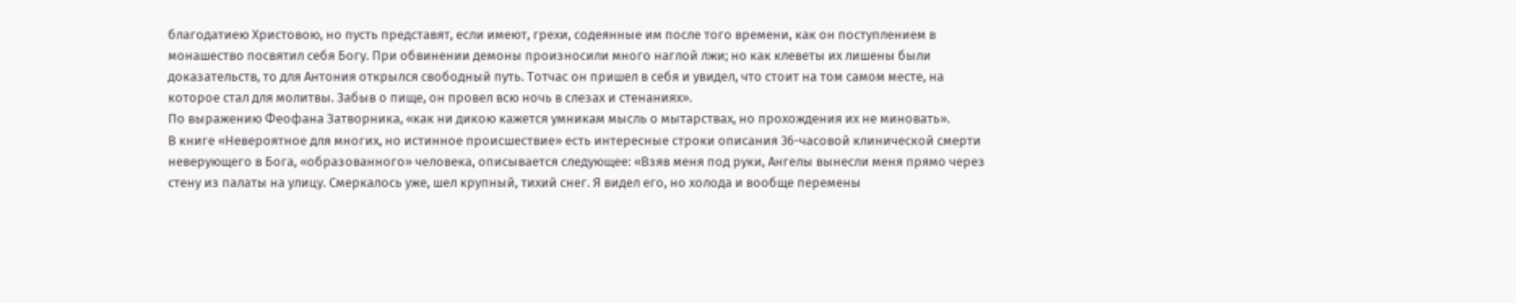благодатиею Христовою, но пусть представят, если имеют, грехи, содеянные им после того времени, как он поступлением в монашество посвятил себя Богу. При обвинении демоны произносили много наглой лжи; но как клеветы их лишены были доказательств, то для Антония открылся свободный путь. Тотчас он пришел в себя и увидел, что стоит на том самом месте, на которое стал для молитвы. Забыв о пище, он провел всю ночь в слезах и стенаниях».
По выражению Феофана Затворника, «как ни дикою кажется умникам мысль о мытарствах, но прохождения их не миновать».
В книге «Невероятное для многих, но истинное происшествие» есть интересные строки описания 36-часовой клинической смерти неверующего в Бога, «образованного» человека, описывается следующее: «Взяв меня под руки, Ангелы вынесли меня прямо через стену из палаты на улицу. Смеркалось уже, шел крупный, тихий снег. Я видел его, но холода и вообще перемены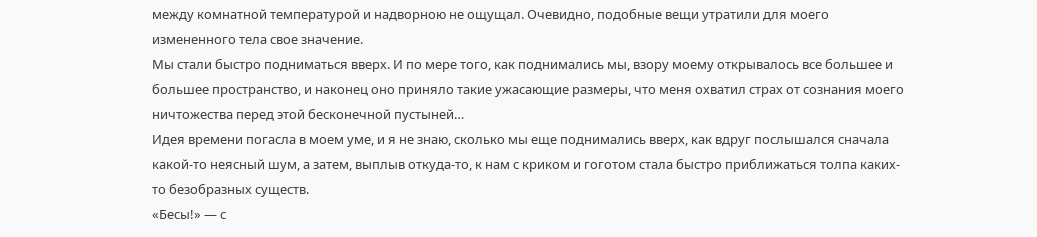между комнатной температурой и надворною не ощущал. Очевидно, подобные вещи утратили для моего измененного тела свое значение.
Мы стали быстро подниматься вверх. И по мере того, как поднимались мы, взору моему открывалось все большее и большее пространство, и наконец оно приняло такие ужасающие размеры, что меня охватил страх от сознания моего ничтожества перед этой бесконечной пустыней…
Идея времени погасла в моем уме, и я не знаю, сколько мы еще поднимались вверх, как вдруг послышался сначала какой-то неясный шум, а затем, выплыв откуда-то, к нам с криком и гоготом стала быстро приближаться толпа каких-то безобразных существ.
«Бесы!» — с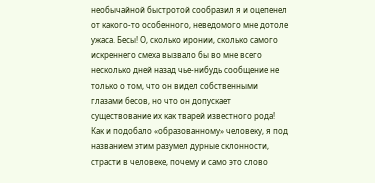необычайной быстротой сообразил я и оцепенел от какого-то особенного, неведомого мне дотоле ужаса. Бесы! О, сколько иронии, сколько самого искреннего смеха вызвало бы во мне всего несколько дней назад чье-нибудь сообщение не только о том, что он видел собственными глазами бесов, но что он допускает существование их как тварей известного рода!
Как и подобало «образованному» человеку, я под названием этим разумел дурные склонности, страсти в человеке, почему и само это слово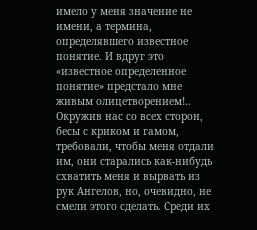имело у меня значение не имени, а термина, определявшего известное понятие. И вдруг это «известное определенное понятие» предстало мне живым олицетворением!..
Окружив нас со всех сторон, бесы с криком и гамом, требовали, чтобы меня отдали им, они старались как-нибудь схватить меня и вырвать из рук Ангелов, но, очевидно, не смели этого сделать. Среди их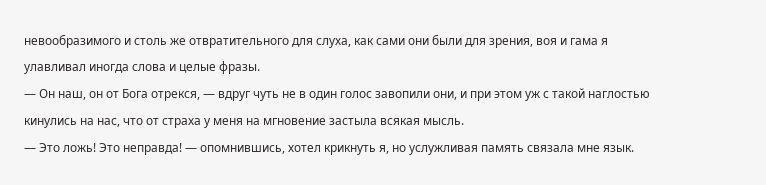невообразимого и столь же отвратительного для слуха, как сами они были для зрения, воя и гама я улавливал иногда слова и целые фразы.
— Он наш, он от Бога отрекся, — вдруг чуть не в один голос завопили они, и при этом уж с такой наглостью кинулись на нас, что от страха у меня на мгновение застыла всякая мысль.
— Это ложь! Это неправда! — опомнившись, хотел крикнуть я, но услужливая память связала мне язык.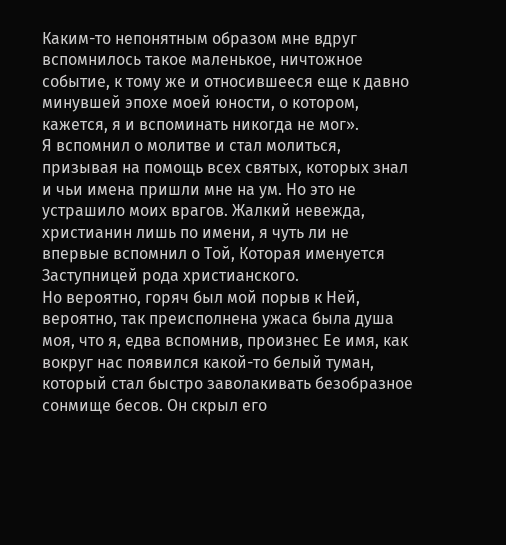Каким-то непонятным образом мне вдруг вспомнилось такое маленькое, ничтожное событие, к тому же и относившееся еще к давно минувшей эпохе моей юности, о котором, кажется, я и вспоминать никогда не мог».
Я вспомнил о молитве и стал молиться, призывая на помощь всех святых, которых знал и чьи имена пришли мне на ум. Но это не устрашило моих врагов. Жалкий невежда, христианин лишь по имени, я чуть ли не впервые вспомнил о Той, Которая именуется Заступницей рода христианского.
Но вероятно, горяч был мой порыв к Ней, вероятно, так преисполнена ужаса была душа моя, что я, едва вспомнив, произнес Ее имя, как вокруг нас появился какой-то белый туман, который стал быстро заволакивать безобразное сонмище бесов. Он скрыл его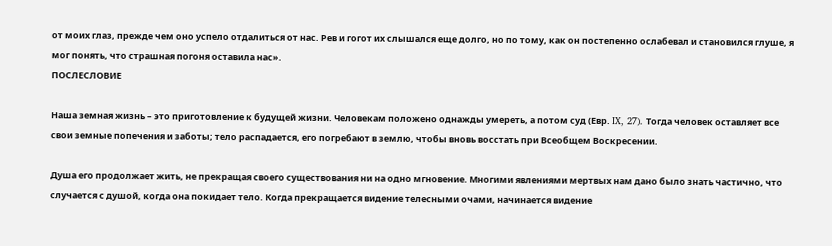от моих глаз, прежде чем оно успело отдалиться от нас. Рев и гогот их слышался еще долго, но по тому, как он постепенно ослабевал и становился глуше, я мог понять, что страшная погоня оставила нас».
ПОСЛЕСЛОВИЕ

Наша земная жизнь – это приготовление к будущей жизни. Человекам положено однажды умереть, а потом суд (Евр. IX, 27). Тогда человек оставляет все свои земные попечения и заботы; тело распадается, его погребают в землю, чтобы вновь восстать при Всеобщем Воскресении.

Душа его продолжает жить, не прекращая своего существования ни на одно мгновение. Многими явлениями мертвых нам дано было знать частично, что случается с душой, когда она покидает тело. Когда прекращается видение телесными очами, начинается видение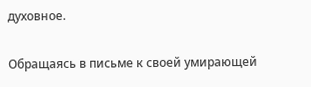духовное.

Обращаясь в письме к своей умирающей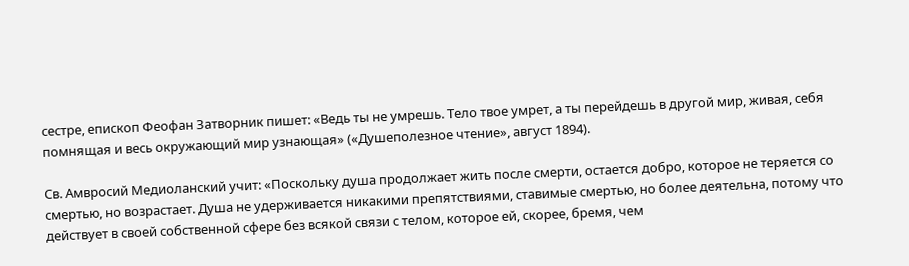сестре, епископ Феофан Затворник пишет: «Ведь ты не умрешь. Тело твое умрет, а ты перейдешь в другой мир, живая, себя помнящая и весь окружающий мир узнающая» («Душеполезное чтение», август 1894).

Св. Амвросий Медиоланский учит: «Поскольку душа продолжает жить после смерти, остается добро, которое не теряется со смертью, но возрастает. Душа не удерживается никакими препятствиями, ставимые смертью, но более деятельна, потому что действует в своей собственной сфере без всякой связи с телом, которое ей, скорее, бремя, чем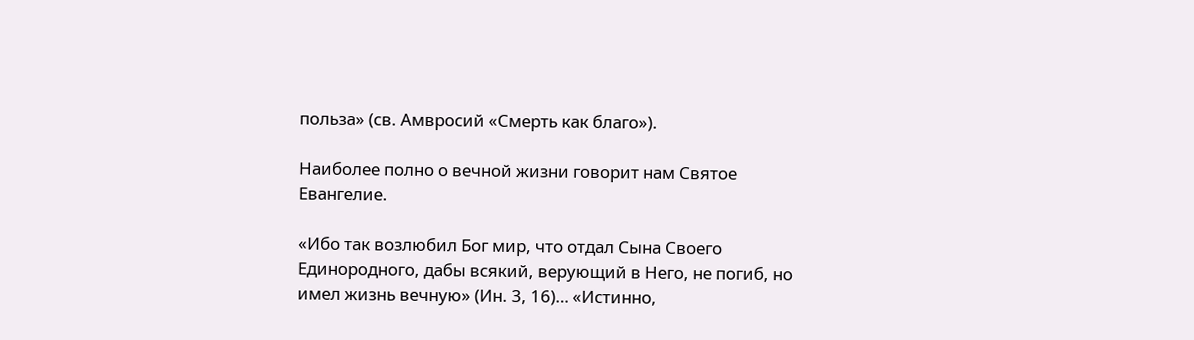польза» (св. Амвросий «Смерть как благо»).

Наиболее полно о вечной жизни говорит нам Святое Евангелие.

«Ибо так возлюбил Бог мир, что отдал Сына Своего Единородного, дабы всякий, верующий в Него, не погиб, но имел жизнь вечную» (Ин. 3, 16)… «Истинно,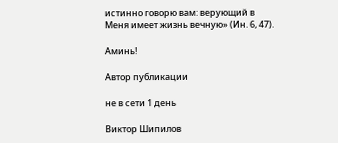истинно говорю вам: верующий в Меня имеет жизнь вечную» (Ин. 6, 47).

Аминь!

Автор публикации

не в сети 1 день

Виктор Шипилов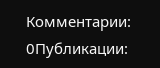Комментарии: 0Публикации: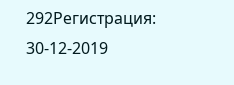292Регистрация: 30-12-2019